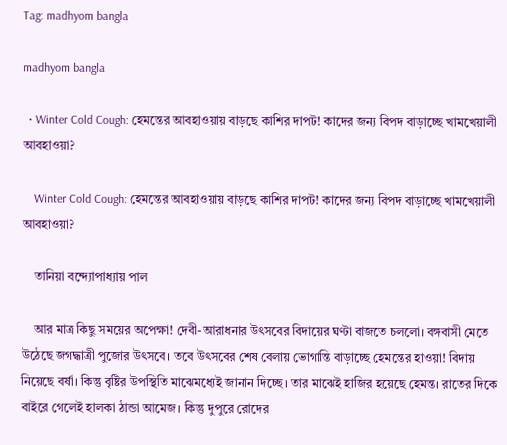Tag: madhyom bangla

madhyom bangla

  • Winter Cold Cough: হেমন্তের আবহাওয়ায় বাড়ছে কাশির দাপট! কাদের জন্য বিপদ বাড়াচ্ছে খামখেয়ালী আবহাওয়া?

    Winter Cold Cough: হেমন্তের আবহাওয়ায় বাড়ছে কাশির দাপট! কাদের জন্য বিপদ বাড়াচ্ছে খামখেয়ালী আবহাওয়া?

    তানিয়া বন্দ্যোপাধ্যায় পাল

    আর মাত্র কিছু সময়ের অপেক্ষা! দেবী-আরাধনার উৎসবের বিদায়ের ঘণ্টা বাজতে চললো। বঙ্গবাসী মেতে উঠেছে জগদ্ধাত্রী পুজোর উৎসবে। তবে উৎসবের শেষ বেলায় ভোগান্তি বাড়াচ্ছে হেমন্তের হাওয়া! বিদায় নিয়েছে বর্ষা। কিন্তু বৃষ্টির উপস্থিতি মাঝেমধ্যেই জানান দিচ্ছে। তার মাঝেই হাজির হয়েছে হেমন্ত। রাতের দিকে বাইরে গেলেই হালকা ঠান্ডা আমেজ। কিন্তু দুপুরে রোদের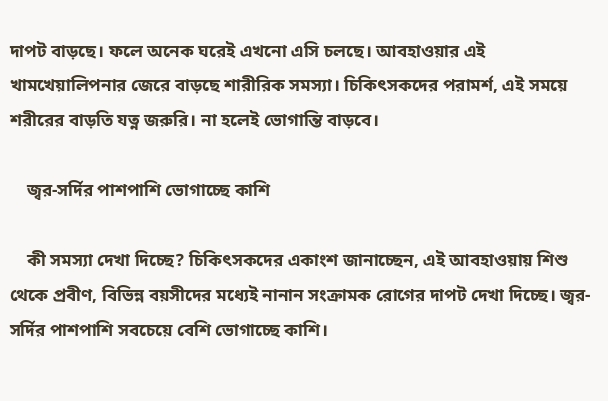দাপট বাড়ছে। ফলে অনেক ঘরেই এখনো এসি চলছে। আবহাওয়ার এই খামখেয়ালিপনার জেরে বাড়ছে শারীরিক সমস্যা। চিকিৎসকদের পরামর্শ, এই সময়ে শরীরের বাড়তি যত্ন জরুরি। না হলেই ভোগান্তি বাড়বে।

    জ্বর-সর্দির পাশপাশি ভোগাচ্ছে কাশি

    কী সমস্যা দেখা দিচ্ছে? চিকিৎসকদের একাংশ জানাচ্ছেন, এই আবহাওয়ায় শিশু থেকে প্রবীণ, বিভিন্ন বয়সীদের মধ্যেই নানান সংক্রামক রোগের দাপট দেখা দিচ্ছে। জ্বর-সর্দির পাশপাশি সবচেয়ে বেশি ভোগাচ্ছে কাশি।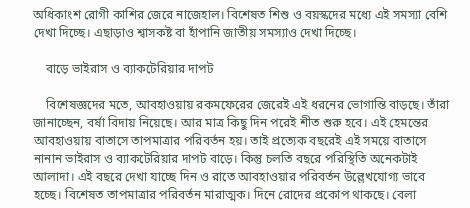অধিকাংশ রোগী কাশির জেরে নাজেহাল। বিশেষত শিশু ও বয়স্কদের মধ্যে এই সমস্যা বেশি দেখা দিচ্ছে। এছাড়াও শ্বাসকষ্ট বা হাঁপানি জাতীয় সমস্যাও দেখা দিচ্ছে।

    বাড়ে ভাইরাস ও ব্যাকটেরিয়ার দাপট

    বিশেষজ্ঞদের মতে, আবহাওয়ায় রকমফেরের জেরেই এই ধরনের ভোগান্তি বাড়ছে। তাঁরা জানাচ্ছেন, বর্ষা বিদায় নিয়েছে। আর মাত্র কিছু দিন পরেই শীত শুরু হবে। এই হেমন্তের আবহাওয়ায় বাতাসে তাপমাত্রার পরিবর্তন হয়। তাই প্রত্যেক বছরেই এই সময়ে বাতাসে নানান ভাইরাস ও ব্যাকটেরিয়ার দাপট বাড়ে। কিন্তু চলতি বছরে পরিস্থিতি অনেকটাই আলাদা। এই বছরে দেখা যাচ্ছে দিন ও রাতে আবহাওয়ার পরিবর্তন উল্লেখযোগ্য ভাবে হচ্ছে। বিশেষত তাপমাত্রার পরিবর্তন মারাত্মক। দিনে রোদের প্রকোপ থাকছে। বেলা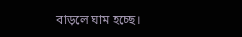বাড়লে ঘাম হচ্ছে।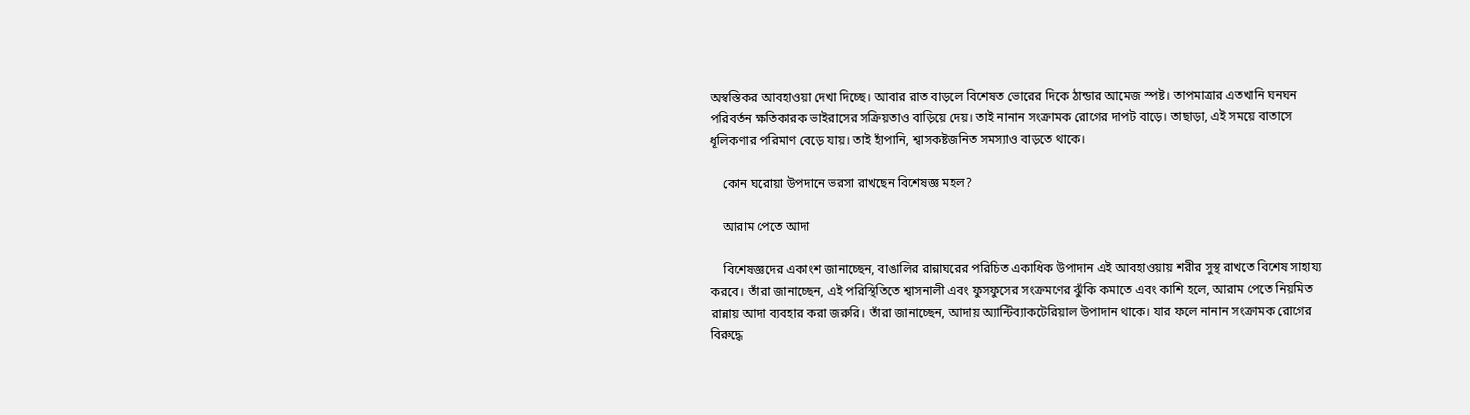অস্বস্তিকর আবহাওয়া দেখা দিচ্ছে। আবার রাত বাড়লে বিশেষত ভোরের দিকে ঠান্ডার আমেজ স্পষ্ট। তাপমাত্রার এতখানি ঘনঘন পরিবর্তন ক্ষতিকারক ভাইরাসের সক্রিয়তাও বাড়িয়ে দেয়। তাই নানান সংক্রামক রোগের দাপট বাড়ে‌। তাছাড়া, এই সময়ে বাতাসে ধূলিকণার পরিমাণ বেড়ে যায়। তাই হাঁপানি, শ্বাসকষ্টজনিত সমস্যাও বাড়তে থাকে।

    কোন ঘরোয়া উপদানে ভরসা রাখছেন বিশেষজ্ঞ মহল?

    আরাম পেতে আদা

    বিশেষজ্ঞদের একাংশ জানাচ্ছেন, বাঙালির রান্নাঘরের পরিচিত একাধিক উপাদান এই আবহাওয়ায় শরীর সুস্থ রাখতে বিশেষ সাহায্য করবে। তাঁরা জানাচ্ছেন, এই পরিস্থিতিতে শ্বাসনালী এবং ফুসফুসের সংক্রমণের ঝুঁকি কমাতে এবং কাশি হলে, আরাম পেতে নিয়মিত রান্নায় আদা ব্যবহার করা জরুরি। তাঁরা জানাচ্ছেন, আদায় অ্যান্টিব্যাকটেরিয়াল উপাদান থাকে। যার ফলে নানান সংক্রামক রোগের বিরুদ্ধে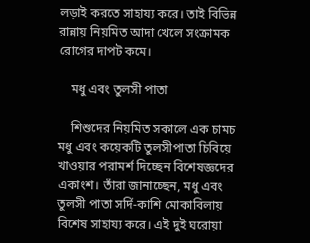লড়াই করতে সাহায্য করে। তাই বিভিন্ন রান্নায় নিয়মিত আদা খেলে সংক্রামক রোগের দাপট কমে।

    মধু এবং তুলসী পাতা

    শিশুদের নিয়মিত সকালে এক চামচ মধু এবং কয়েকটি তুলসীপাতা চিবিয়ে খাওয়ার পরামর্শ দিচ্ছেন বিশেষজ্ঞদের একাংশ। তাঁরা জানাচ্ছেন, মধু এবং তুলসী পাতা সর্দি-কাশি মোকাবিলায় বিশেষ সাহায্য করে। এই দুই ঘরোয়া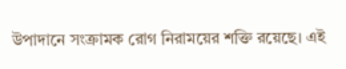উপাদানে সংক্রামক রোগ নিরাময়ের শক্তি রয়েছে। এই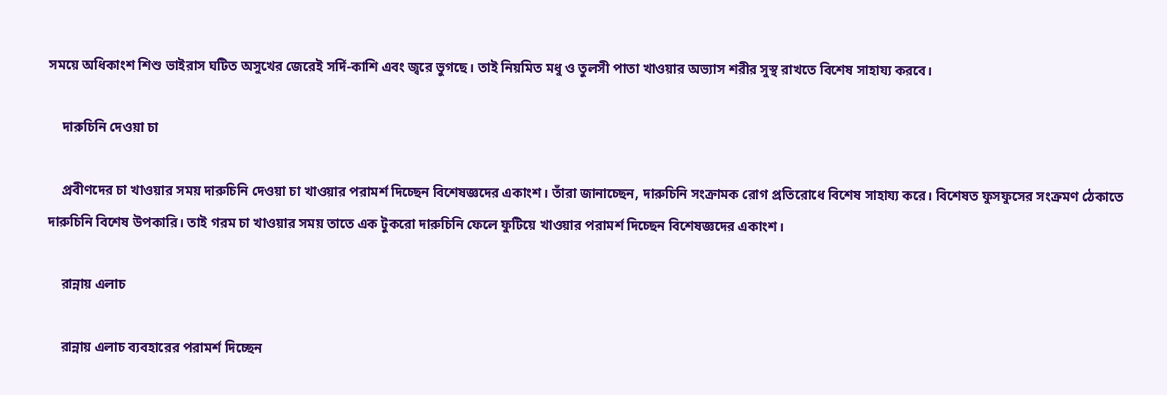সময়ে অধিকাংশ শিশু ভাইরাস ঘটিত অসুখের জেরেই সর্দি-কাশি এবং জ্বরে ভুগছে। তাই নিয়মিত মধু ও তুলসী পাতা খাওয়ার অভ্যাস শরীর সুস্থ রাখতে বিশেষ সাহায্য করবে।

    দারুচিনি দেওয়া চা

    প্রবীণদের চা খাওয়ার সময় দারুচিনি দেওয়া চা খাওয়ার পরামর্শ দিচ্ছেন বিশেষজ্ঞদের একাংশ। তাঁরা জানাচ্ছেন, দারুচিনি সংক্রামক রোগ প্রতিরোধে বিশেষ সাহায্য করে। বিশেষত ফুসফুসের সংক্রমণ ঠেকাতে দারুচিনি বিশেষ উপকারি। তাই গরম চা খাওয়ার সময় তাতে এক টুকরো দারুচিনি ফেলে ফুটিয়ে খাওয়ার পরামর্শ দিচ্ছেন বিশেষজ্ঞদের একাংশ।

    রান্নায় এলাচ

    রান্নায় এলাচ ব্যবহারের পরামর্শ দিচ্ছেন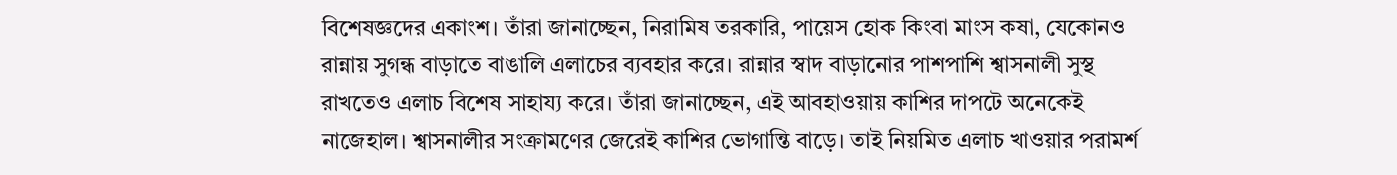বিশেষজ্ঞদের একাংশ। তাঁরা জানাচ্ছেন, নিরামিষ তরকারি, পায়েস হোক কিংবা মাংস কষা, যেকোনও রান্নায় সুগন্ধ বাড়াতে বাঙালি এলাচের ব্যবহার করে। রান্নার স্বাদ বাড়ানোর পাশপাশি শ্বাসনালী সুস্থ রাখতেও এলাচ বিশেষ সাহায্য করে। তাঁরা জানাচ্ছেন, এই আবহাওয়ায় কাশির দাপটে অনেকেই নাজেহাল। শ্বাসনালীর সংক্রামণের জেরেই কাশির ভোগান্তি বাড়ে। তাই নিয়মিত এলাচ খাওয়ার পরামর্শ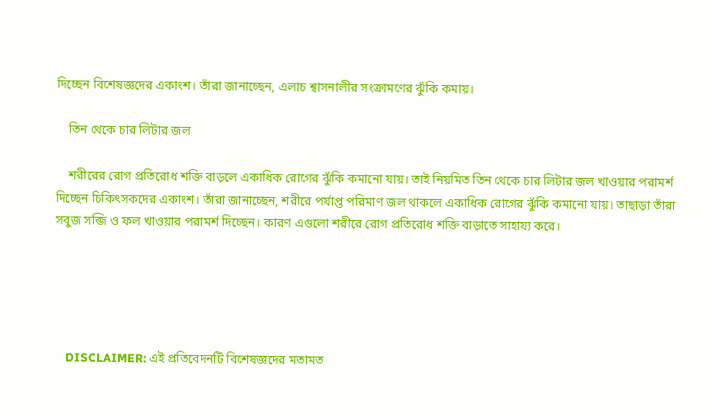দিচ্ছেন বিশেষজ্ঞদের একাংশ। তাঁরা জানাচ্ছেন, এলাচ শ্বাসনালীর সংক্রামণের ঝুঁকি কমায়।

    তিন থেকে চার লিটার জল

    শরীরের রোগ প্রতিরোধ শক্তি বাড়লে একাধিক রোগের ঝুঁকি কমানো‌ যায়। তাই নিয়মিত তিন থেকে চার লিটার জল খাওয়ার পরামর্শ দিচ্ছেন চিকিৎসকদের একাংশ। তাঁরা জানাচ্ছেন, শরীরে পর্যাপ্ত পরিমাণ জল থাকলে একাধিক রোগের ঝুঁকি কমানো‌ যায়। তাছাড়া তাঁরা সবুজ সব্জি ও ফল খাওয়ার পরামর্শ দিচ্ছেন। কারণ এগুলো শরীরে রোগ প্রতিরোধ শক্তি বাড়াতে সাহায্য করে।





    DISCLAIMER: এই প্রতিবেদনটি বিশেষজ্ঞদের মতামত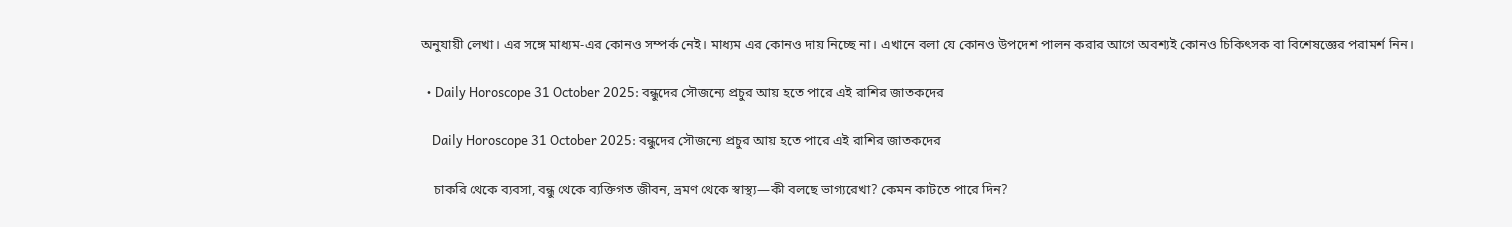অনুযায়ী লেখা। এর সঙ্গে মাধ্যম-এর কোনও সম্পর্ক নেই। মাধ্যম এর কোনও দায় নিচ্ছে না। এখানে বলা যে কোনও উপদেশ পালন করার আগে অবশ্যই কোনও চিকিৎসক বা বিশেষজ্ঞের পরামর্শ নিন।

  • Daily Horoscope 31 October 2025: বন্ধুদের সৌজন্যে প্রচুর আয় হতে পারে এই রাশির জাতকদের

    Daily Horoscope 31 October 2025: বন্ধুদের সৌজন্যে প্রচুর আয় হতে পারে এই রাশির জাতকদের

    চাকরি থেকে ব্যবসা, বন্ধু থেকে ব্যক্তিগত জীবন, ভ্রমণ থেকে স্বাস্থ্য—কী বলছে ভাগ্যরেখা? কেমন কাটতে পারে দিন?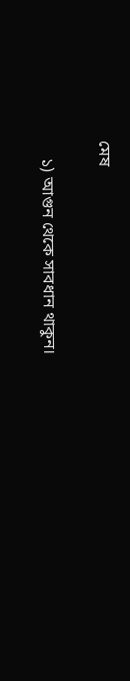মেষ

    ১) আগুন থেকে সাবধান থাকুন।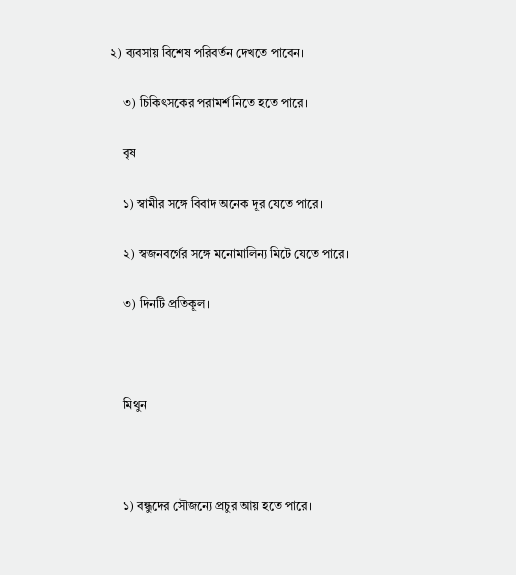২) ব্যবসায় বিশেষ পরিবর্তন দেখতে পাবেন।

    ৩) চিকিৎসকের পরামর্শ নিতে হতে পারে।

    বৃষ

    ১) স্বামীর সঙ্গে বিবাদ অনেক দূর যেতে পারে।

    ২) স্বজনবর্গের সঙ্গে মনোমালিন্য মিটে যেতে পারে।

    ৩) দিনটি প্রতিকূল।



    মিথুন



    ১) বন্ধুদের সৌজন্যে প্রচুর আয় হতে পারে।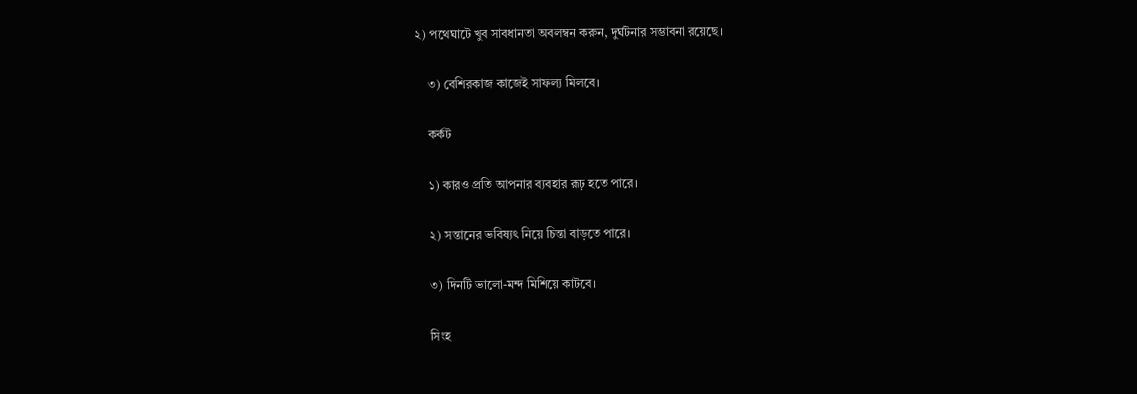২) পথেঘাটে খুব সাবধানতা অবলম্বন করুন, দুর্ঘটনার সম্ভাবনা রয়েছে।

    ৩) বেশিরকাজ কাজেই সাফল্য মিলবে।

    কর্কট

    ১) কারও প্রতি আপনার ব্যবহার রূঢ় হতে পারে।

    ২) সন্তানের ভবিষ্যৎ নিয়ে চিন্তা বাড়তে পারে।

    ৩) দিনটি ভালো-মন্দ মিশিয়ে কাটবে।

    সিংহ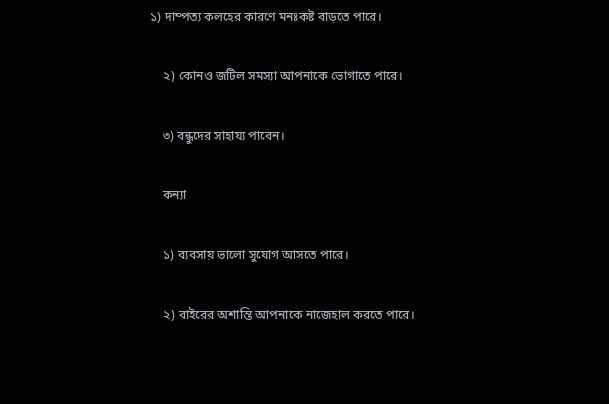১) দাম্পত্য কলহের কারণে মনঃকষ্ট বাড়তে পারে।

    ২) কোনও জটিল সমস্যা আপনাকে ভোগাতে পারে।

    ৩) বন্ধুদের সাহায্য পাবেন।

    কন্যা

    ১) ব্যবসায় ভালো সুযোগ আসতে পারে।

    ২) বাইরের অশান্তি আপনাকে নাজেহাল করতে পারে।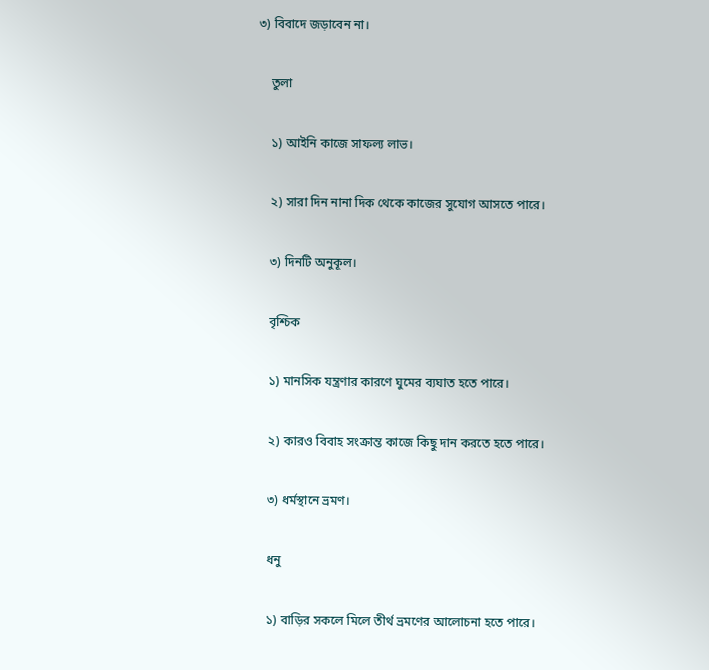৩) বিবাদে জড়াবেন না।

    তুলা

    ১) আইনি কাজে সাফল্য লাভ।

    ২) সারা দিন নানা দিক থেকে কাজের সুযোগ আসতে পারে।

    ৩) দিনটি অনুকূল।

    বৃশ্চিক

    ১) মানসিক যন্ত্রণার কারণে ঘুমের ব্যঘাত হতে পারে।

    ২) কারও বিবাহ সংক্রান্ত কাজে কিছু দান করতে হতে পারে।

    ৩) ধর্মস্থানে ভ্রমণ।

    ধনু

    ১) বাড়ির সকলে মিলে তীর্থ ভ্রমণের আলোচনা হতে পারে।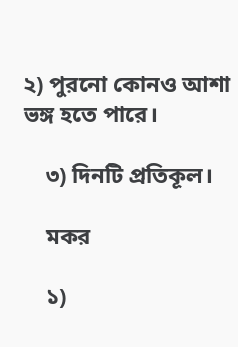২) পুরনো কোনও আশা ভঙ্গ হতে পারে।

    ৩) দিনটি প্রতিকূল।

    মকর

    ১)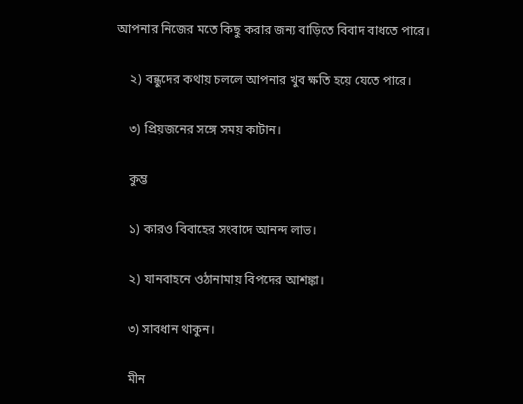আপনার নিজের মতে কিছু করার জন্য বাড়িতে বিবাদ বাধতে পারে।

    ২) বন্ধুদের কথায় চললে আপনার খুব ক্ষতি হয়ে যেতে পারে।

    ৩) প্রিয়জনের সঙ্গে সময় কাটান।

    কুম্ভ

    ১) কারও বিবাহের সংবাদে আনন্দ লাভ।

    ২) যানবাহনে ওঠানামায় বিপদের আশঙ্কা।

    ৩) সাবধান থাকুন।

    মীন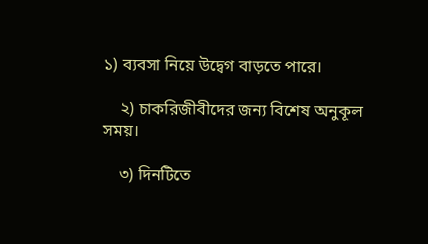১) ব্যবসা নিয়ে উদ্বেগ বাড়তে পারে।

    ২) চাকরিজীবীদের জন্য বিশেষ অনুকূল সময়।

    ৩) দিনটিতে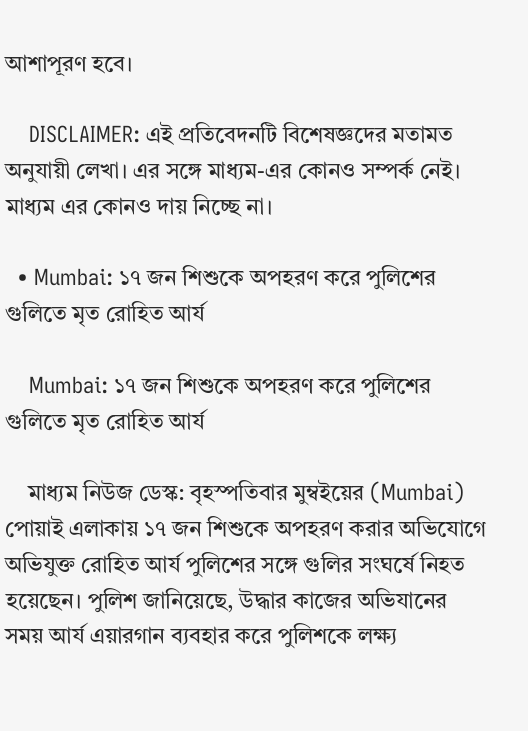আশাপূরণ হবে।

    DISCLAIMER: এই প্রতিবেদনটি বিশেষজ্ঞদের মতামত অনুযায়ী লেখা। এর সঙ্গে মাধ্যম-এর কোনও সম্পর্ক নেই। মাধ্যম এর কোনও দায় নিচ্ছে না।

  • Mumbai: ১৭ জন শিশুকে অপহরণ করে পুলিশের গুলিতে মৃত রোহিত আর্য

    Mumbai: ১৭ জন শিশুকে অপহরণ করে পুলিশের গুলিতে মৃত রোহিত আর্য

    মাধ্যম নিউজ ডেস্ক: বৃহস্পতিবার মুম্বইয়ের (Mumbai) পোয়াই এলাকায় ১৭ জন শিশুকে অপহরণ করার অভিযোগে অভিযুক্ত রোহিত আর্য পুলিশের সঙ্গে গুলির সংঘর্ষে নিহত হয়েছেন। পুলিশ জানিয়েছে, উদ্ধার কাজের অভিযানের সময় আর্য এয়ারগান ব্যবহার করে পুলিশকে লক্ষ্য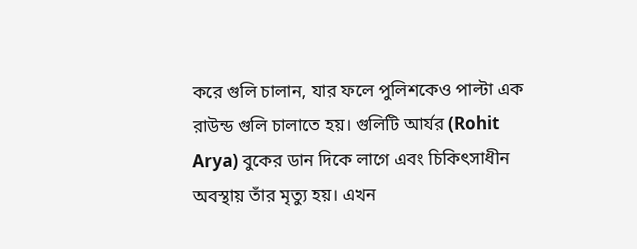করে গুলি চালান, যার ফলে পুলিশকেও পাল্টা এক রাউন্ড গুলি চালাতে হয়। গুলিটি আর্যর (Rohit Arya) বুকের ডান দিকে লাগে এবং চিকিৎসাধীন অবস্থায় তাঁর মৃত্যু হয়। এখন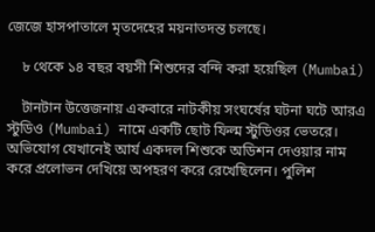জেজে হাসপাতালে মৃতদেহের ময়নাতদন্ত চলছে।

    ৮ থেকে ১৪ বছর বয়সী শিশুদের বন্দি করা হয়েছিল (Mumbai)

    টানটান উত্তেজনায় একবারে নাটকীয় সংঘর্ষের ঘটনা ঘটে আরএ স্টুডিও (Mumbai) নামে একটি ছোট ফিল্ম স্টুডিওর ভেতরে। অভিযোগ যেখানেই আর্য একদল শিশুকে অডিশন দেওয়ার নাম করে প্রলোভন দেখিয়ে অপহরণ করে রেখেছিলেন। পুলিশ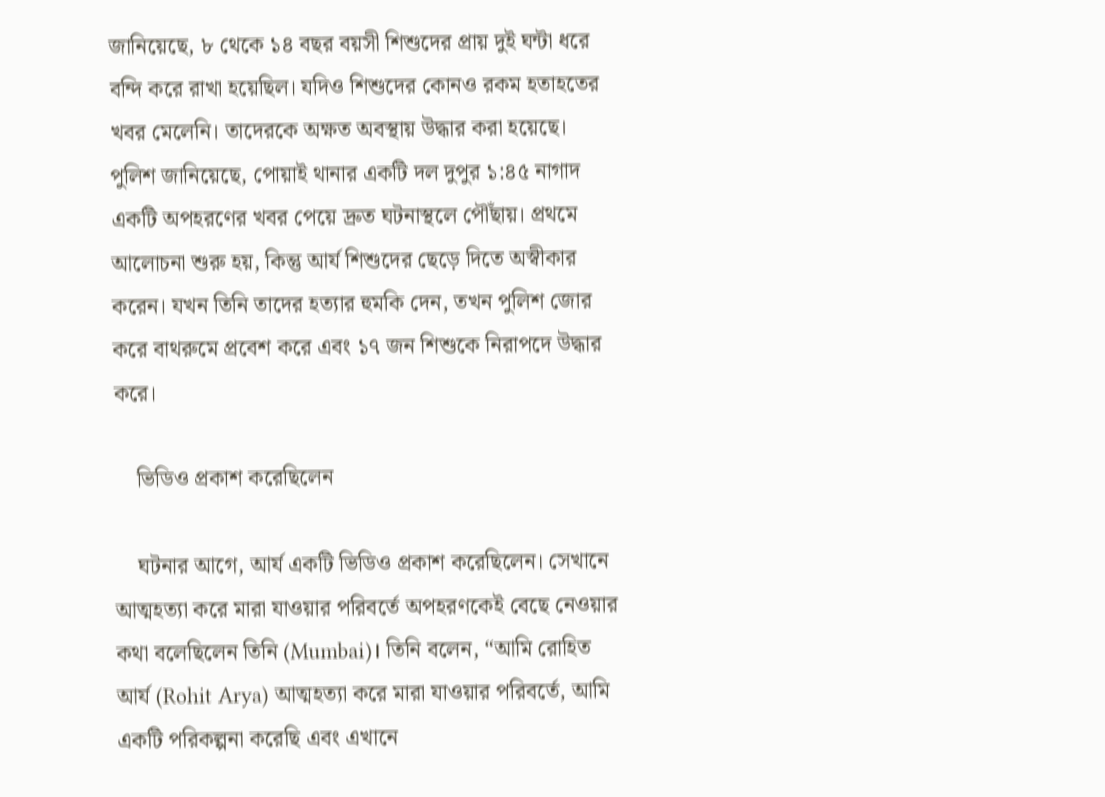জানিয়েছে, ৮ থেকে ১৪ বছর বয়সী শিশুদের প্রায় দুই ঘন্টা ধরে বন্দি করে রাখা হয়েছিল। যদিও শিশুদের কোনও রকম হতাহতের খবর মেলেনি। তাদেরকে অক্ষত অবস্থায় উদ্ধার করা হয়েছে। পুলিশ জানিয়েছে, পোয়াই থানার একটি দল দুপুর ১:৪৫ নাগাদ একটি অপহরণের খবর পেয়ে দ্রুত ঘটনাস্থলে পৌঁছায়। প্রথমে আলোচনা শুরু হয়, কিন্তু আর্য শিশুদের ছেড়ে দিতে অস্বীকার করেন। যখন তিনি তাদের হত্যার হুমকি দেন, তখন পুলিশ জোর করে বাথরুমে প্রবেশ করে এবং ১৭ জন শিশুকে নিরাপদে উদ্ধার করে।

    ভিডিও প্রকাশ করেছিলেন

    ঘটনার আগে, আর্য একটি ভিডিও প্রকাশ করেছিলেন। সেখানে আত্মহত্যা করে মারা যাওয়ার পরিবর্তে অপহরণকেই বেছে নেওয়ার কথা বলেছিলেন তিনি (Mumbai)। তিনি বলেন, “আমি রোহিত আর্য (Rohit Arya) আত্মহত্যা করে মারা যাওয়ার পরিবর্তে, আমি একটি পরিকল্পনা করেছি এবং এখানে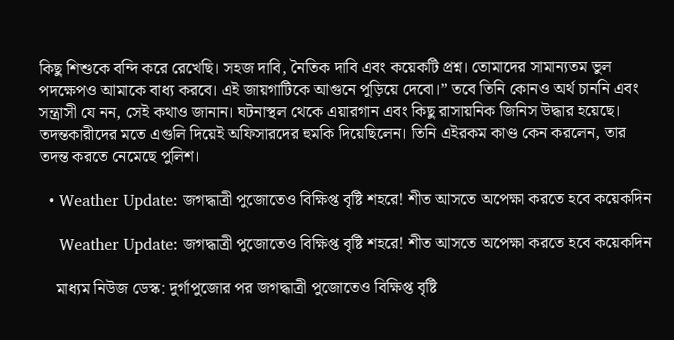কিছু শিশুকে বন্দি করে রেখেছি। সহজ দাবি, নৈতিক দাবি এবং কয়েকটি প্রশ্ন। তোমাদের সামান্যতম ভুল পদক্ষেপও আমাকে বাধ্য করবে। এই জায়গাটিকে আগুনে পুড়িয়ে দেবো।” তবে তিনি কোনও অর্থ চাননি এবং সন্ত্রাসী যে নন, সেই কথাও জানান। ঘটনাস্থল থেকে এয়ারগান এবং কিছু রাসায়নিক জিনিস উদ্ধার হয়েছে। তদন্তকারীদের মতে এগুলি দিয়েই অফিসারদের হুমকি দিয়েছিলেন। তিনি এইরকম কাণ্ড কেন করলেন, তার তদন্ত করতে নেমেছে পুলিশ।

  • Weather Update: জগদ্ধাত্রী পুজোতেও বিক্ষিপ্ত বৃষ্টি শহরে! শীত আসতে অপেক্ষা করতে হবে কয়েকদিন

    Weather Update: জগদ্ধাত্রী পুজোতেও বিক্ষিপ্ত বৃষ্টি শহরে! শীত আসতে অপেক্ষা করতে হবে কয়েকদিন

    মাধ্যম নিউজ ডেস্ক: দুর্গাপুজোর পর জগদ্ধাত্রী পুজোতেও বিক্ষিপ্ত বৃষ্টি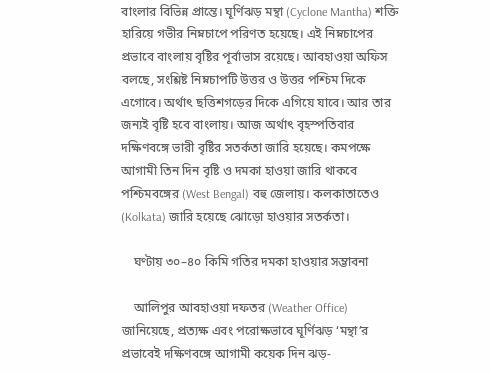বাংলার বিভিন্ন প্রান্তে। ঘূর্ণিঝড় মন্থা (Cyclone Mantha) শক্তি হারিয়ে গভীর নিম্নচাপে পরিণত হয়েছে। এই নিম্নচাপের প্রভাবে বাংলায় বৃষ্টির পূর্বাভাস রয়েছে। আবহাওয়া অফিস বলছে, সংশ্লিষ্ট নিম্নচাপটি উত্তর ও উত্তর পশ্চিম দিকে এগোবে। অর্থাৎ ছত্তিশগড়ের দিকে এগিয়ে যাবে। আর তার জন্যই বৃষ্টি হবে বাংলায়। আজ অর্থাৎ বৃহস্পতিবার দক্ষিণবঙ্গে ভারী বৃষ্টির সতর্কতা জারি হয়েছে। কমপক্ষে আগামী তিন দিন বৃষ্টি ও দমকা হাওয়া জারি থাকবে পশ্চিমবঙ্গের (West Bengal) বহু জেলায়। কলকাতাতেও (Kolkata) জারি হয়েছে ঝোড়ো হাওয়ার সতর্কতা।

    ঘণ্টায় ৩০–৪০ কিমি গতির দমকা হাওয়ার সম্ভাবনা

    আলিপুর আবহাওয়া দফতর (Weather Office) জানিয়েছে, প্রত্যক্ষ এবং পরোক্ষভাবে ঘূর্ণিঝড় ‘মন্থা’র প্রভাবেই দক্ষিণবঙ্গে আগামী কয়েক দিন ঝড়-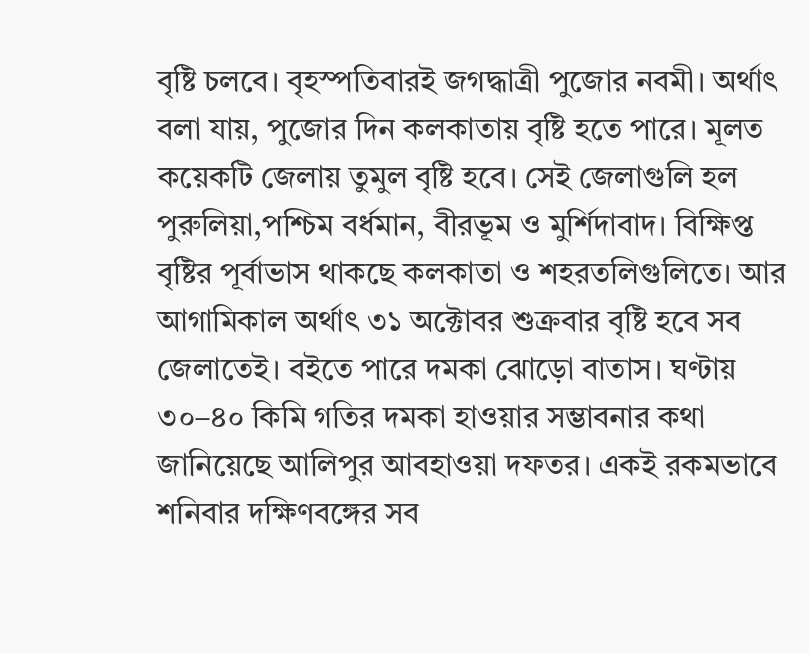বৃষ্টি চলবে। বৃহস্পতিবারই জগদ্ধাত্রী পুজোর নবমী। অর্থাৎ বলা যায়, পুজোর দিন কলকাতায় বৃষ্টি হতে পারে। মূলত কয়েকটি জেলায় তুমুল বৃষ্টি হবে। সেই জেলাগুলি হল পুরুলিয়া,পশ্চিম বর্ধমান, বীরভূম ও মুর্শিদাবাদ। বিক্ষিপ্ত বৃষ্টির পূর্বাভাস থাকছে কলকাতা ও শহরতলিগুলিতে। আর আগামিকাল অর্থাৎ ৩১ অক্টোবর শুক্রবার বৃষ্টি হবে সব জেলাতেই। বইতে পারে দমকা ঝোড়ো বাতাস। ঘণ্টায় ৩০–৪০ কিমি গতির দমকা হাওয়ার সম্ভাবনার কথা জানিয়েছে আলিপুর আবহাওয়া দফতর। একই রকমভাবে শনিবার দক্ষিণবঙ্গের সব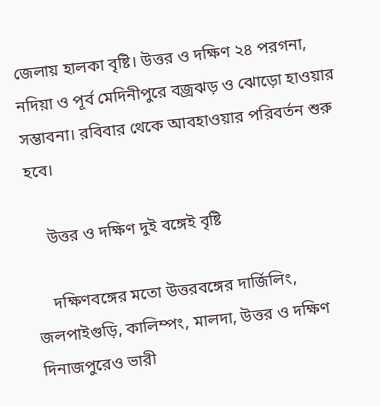জেলায় হালকা বৃষ্টি। উত্তর ও দক্ষিণ ২৪ পরগনা, নদিয়া ও পূর্ব মেদিনীপুরে বজ্রঝড় ও ঝোড়ো হাওয়ার সম্ভাবনা। রবিবার থেকে আবহাওয়ার পরিবর্তন শুরু হবে।

    উত্তর ও দক্ষিণ দুই বঙ্গেই বৃষ্টি

    দক্ষিণবঙ্গের মতো উত্তরবঙ্গের দার্জিলিং, জলপাইগুড়ি, কালিম্পং, মালদা, উত্তর ও দক্ষিণ দিনাজপুরেও ভারী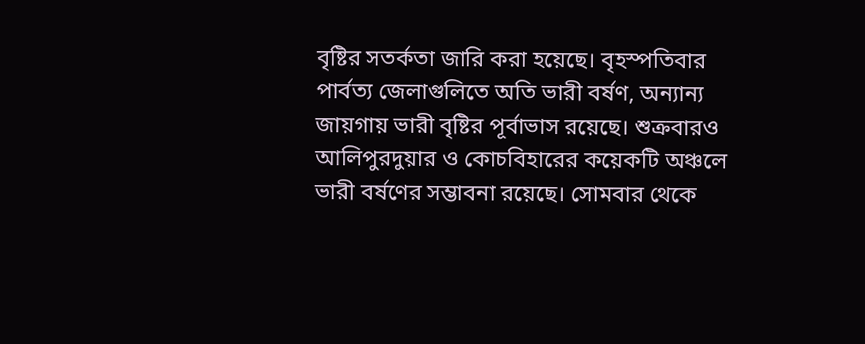বৃষ্টির সতর্কতা জারি করা হয়েছে। বৃহস্পতিবার পার্বত্য জেলাগুলিতে অতি ভারী বর্ষণ, অন্যান্য জায়গায় ভারী বৃষ্টির পূর্বাভাস রয়েছে। শুক্রবারও আলিপুরদুয়ার ও কোচবিহারের কয়েকটি অঞ্চলে ভারী বর্ষণের সম্ভাবনা রয়েছে। সোমবার থেকে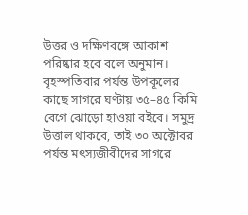উত্তর ও দক্ষিণবঙ্গে আকাশ পরিষ্কার হবে বলে অনুমান। বৃহস্পতিবার পর্যন্ত উপকূলের কাছে সাগরে ঘণ্টায় ৩৫–৪৫ কিমি বেগে ঝোড়ো হাওয়া বইবে। সমুদ্র উত্তাল থাকবে, তাই ৩০ অক্টোবর পর্যন্ত মৎস্যজীবীদের সাগরে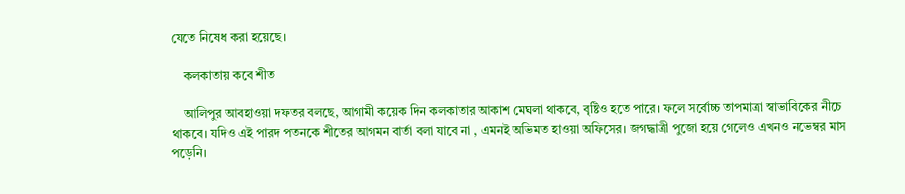যেতে নিষেধ করা হয়েছে।

    কলকাতায় কবে শীত

    আলিপুর আবহাওয়া দফতর বলছে, আগামী কয়েক দিন কলকাতার আকাশ মেঘলা থাকবে, বৃষ্টিও হতে পারে। ফলে সর্বোচ্চ তাপমাত্রা স্বাভাবিকের নীচে থাকবে। যদিও এই পারদ পতনকে শীতের আগমন বার্তা বলা যাবে না , এমনই অভিমত হাওয়া অফিসের। জগদ্ধাত্রী পুজো হয়ে গেলেও এখনও নভেম্বর মাস পড়েনি।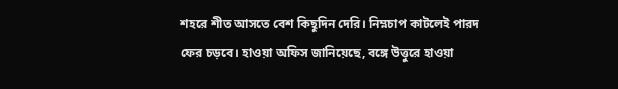শহরে শীত আসতে বেশ কিছুদিন দেরি। নিম্নচাপ কাটলেই পারদ ফের চড়বে। হাওয়া অফিস জানিয়েছে, বঙ্গে উত্তুরে হাওয়া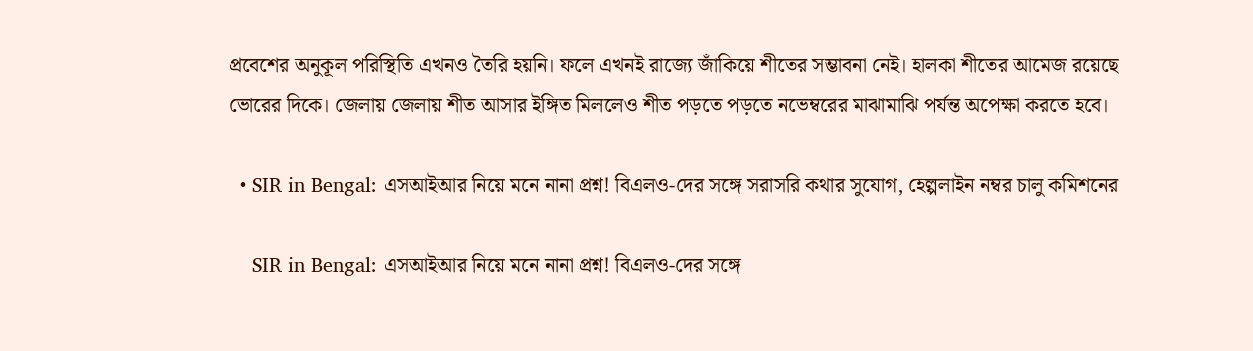প্রবেশের অনুকূল পরিস্থিতি এখনও তৈরি হয়নি। ফলে এখনই রাজ্যে জাঁকিয়ে শীতের সম্ভাবনা নেই। হালকা শীতের আমেজ রয়েছে ভোরের দিকে। জেলায় জেলায় শীত আসার ইঙ্গিত মিললেও শীত পড়তে পড়তে নভেম্বরের মাঝামাঝি পর্যন্ত অপেক্ষা করতে হবে।

  • SIR in Bengal: এসআইআর নিয়ে মনে নানা প্রশ্ন! বিএলও-দের সঙ্গে সরাসরি কথার সুযোগ, হেল্পলাইন নম্বর চালু কমিশনের

    SIR in Bengal: এসআইআর নিয়ে মনে নানা প্রশ্ন! বিএলও-দের সঙ্গে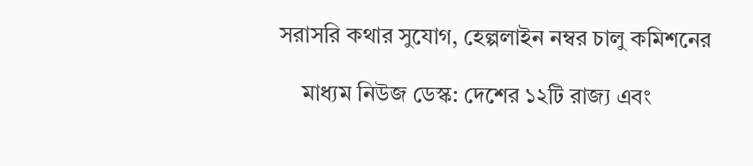সরাসরি কথার সুযোগ, হেল্পলাইন নম্বর চালু কমিশনের

    মাধ্যম নিউজ ডেস্ক: দেশের ১২টি রাজ্য এবং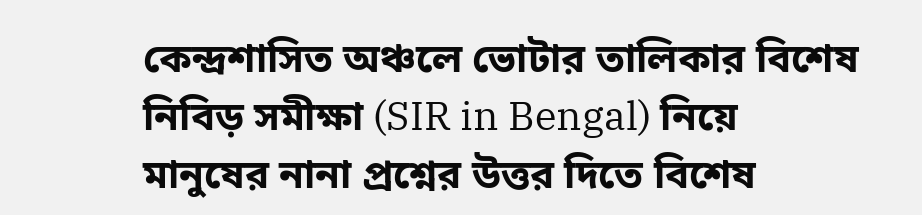কেন্দ্রশাসিত অঞ্চলে ভোটার তালিকার বিশেষ নিবিড় সমীক্ষা (SIR in Bengal) নিয়ে মানুষের নানা প্রশ্নের উত্তর দিতে বিশেষ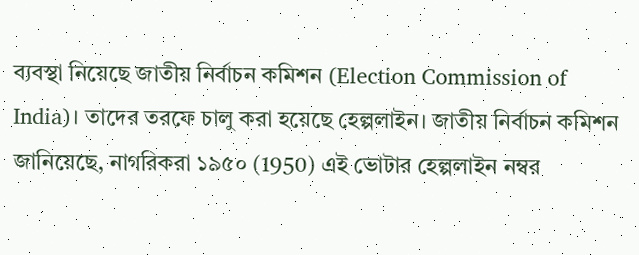ব্যবস্থা নিয়েছে জাতীয় নির্বাচন কমিশন (Election Commission of India)। তাদের তরফে চালু করা হয়েছে হেল্পলাইন। জাতীয় নির্বাচন কমিশন জানিয়েছে, নাগরিকরা ১৯৫০ (1950) এই ভোটার হেল্পলাইন নম্বর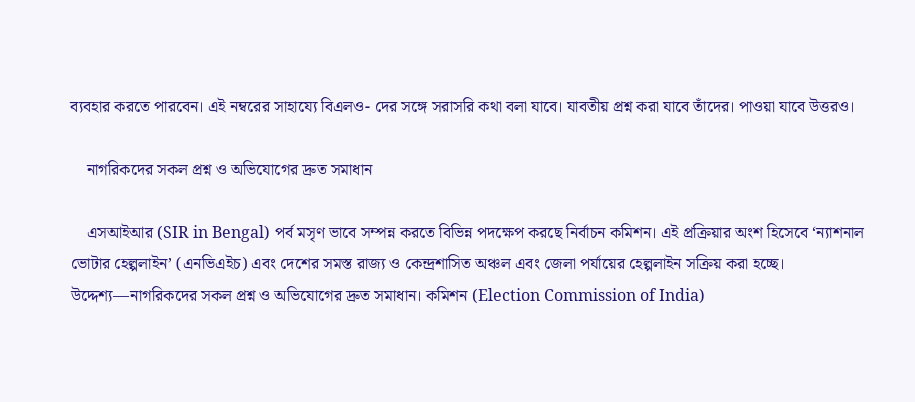ব্যবহার করতে পারবেন। এই নম্বরের সাহায্যে বিএলও- দের সঙ্গে সরাসরি কথা বলা যাবে। যাবতীয় প্রশ্ন করা যাবে তাঁদের। পাওয়া যাবে উত্তরও।

    নাগরিকদের সকল প্রশ্ন ও অভিযোগের দ্রুত সমাধান

    এসআইআর (SIR in Bengal) পর্ব মসৃণ ভাবে সম্পন্ন করতে বিভিন্ন পদক্ষেপ করছে নির্বাচন কমিশন। এই প্রক্রিয়ার অংশ হিসেবে ‘ন্যাশনাল ভোটার হেল্পলাইন’ (এনভিএইচ) এবং দেশের সমস্ত রাজ্য ও কেন্দ্রশাসিত অঞ্চল এবং জেলা পর্যায়ের হেল্পলাইন সক্রিয় করা হচ্ছে। উদ্দেশ্য—নাগরিকদের সকল প্রশ্ন ও অভিযোগের দ্রুত সমাধান। কমিশন (Election Commission of India)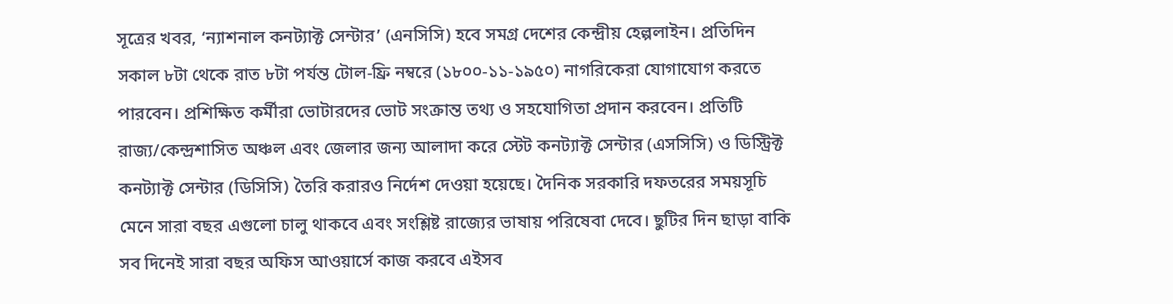সূত্রের খবর, ‘ন্যাশনাল কনট্যাক্ট সেন্টার’ (এনসিসি) হবে সমগ্র দেশের কেন্দ্রীয় হেল্পলাইন। প্রতিদিন সকাল ৮টা থেকে রাত ৮টা পর্যন্ত টোল-ফ্রি নম্বরে (১৮০০-১১-১৯৫০) নাগরিকেরা যোগাযোগ করতে পারবেন। প্রশিক্ষিত কর্মীরা ভোটারদের ভোট সংক্রান্ত তথ্য ও সহযোগিতা প্রদান করবেন। প্রতিটি রাজ্য/কেন্দ্রশাসিত অঞ্চল এবং জেলার জন্য আলাদা করে স্টেট কনট্যাক্ট সেন্টার (এসসিসি) ও ডিস্ট্রিক্ট কনট্যাক্ট সেন্টার (ডিসিসি) তৈরি করারও নির্দেশ দেওয়া হয়েছে। দৈনিক সরকারি দফতরের সময়সূচি মেনে সারা বছর এগুলো চালু থাকবে এবং সংশ্লিষ্ট রাজ্যের ভাষায় পরিষেবা দেবে। ছুটির দিন ছাড়া বাকি সব দিনেই সারা বছর অফিস আওয়ার্সে কাজ করবে এইসব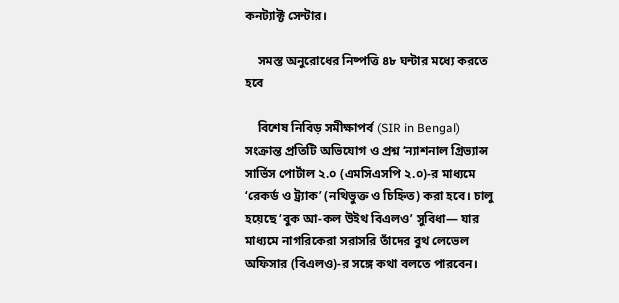কনট্যাক্ট সেন্টার।

    সমস্ত অনুরোধের নিষ্পত্তি ৪৮ ঘন্টার মধ্যে করতে হবে

    বিশেষ নিবিড় সমীক্ষাপর্ব (SIR in Bengal) সংক্রান্ত প্রতিটি অভিযোগ ও প্রশ্ন ‘ন্যাশনাল গ্রিভ্যান্স সার্ভিস পোর্টাল ২.০ (এমসিএসপি ২.০)-র মাধ্যমে ‘রেকর্ড ও ট্র্যাক’ (নথিভুক্ত ও চিহ্নিত) করা হবে। চালু হয়েছে ‘বুক আ-কল উইথ বিএলও’ সুবিধা— যার মাধ্যমে নাগরিকেরা সরাসরি তাঁদের বুথ লেভেল অফিসার (বিএলও)-র সঙ্গে কথা বলতে পারবেন।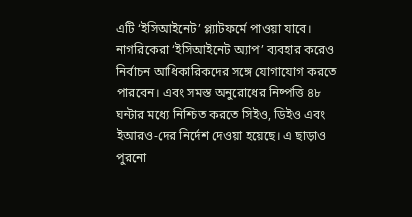এটি ‘ইসিআইনেট’ প্ল্যাটফর্মে পাওয়া যাবে। নাগরিকেরা ‘ইসিআইনেট অ্যাপ’ ব্যবহার করেও নির্বাচন আধিকারিকদের সঙ্গে যোগাযোগ করতে পারবেন। এবং সমস্ত অনুরোধের নিষ্পত্তি ৪৮ ঘন্টার মধ্যে নিশ্চিত করতে সিইও, ডিইও এবং ইআরও-দের নির্দেশ দেওয়া হয়েছে। এ ছাড়াও পুরনো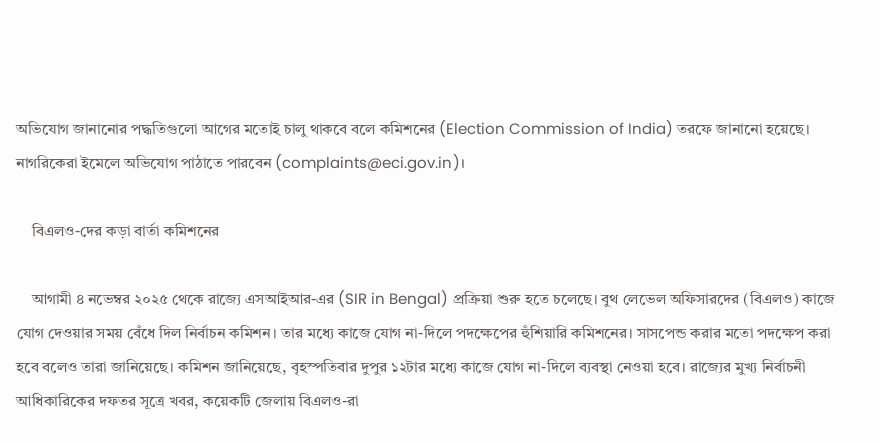অভিযোগ জানানোর পদ্ধতিগুলো আগের মতোই চালু থাকবে বলে কমিশনের (Election Commission of India) তরফে জানানো হয়েছে। নাগরিকেরা ইমেলে অভিযোগ পাঠাতে পারবেন (complaints@eci.gov.in)।

    বিএলও-দের কড়া বার্তা কমিশনের

    আগামী ৪ নভেম্বর ২০২৫ থেকে রাজ্যে এসআইআর-এর (SIR in Bengal) প্রক্রিয়া শুরু হতে চলেছে। বুথ লেভেল অফিসারদের (বিএলও) কাজে যোগ দেওয়ার সময় বেঁধে দিল নির্বাচন কমিশন। তার মধ্যে কাজে যোগ না-দিলে পদক্ষেপের হুঁশিয়ারি কমিশনের। সাসপেন্ড করার মতো পদক্ষেপ করা হবে বলেও তারা জানিয়েছে। কমিশন জানিয়েছে, বৃহস্পতিবার দুপুর ১২টার মধ্যে কাজে যোগ না-দিলে ব্যবস্থা নেওয়া হবে। রাজ্যের মুখ্য নির্বাচনী আধিকারিকের দফতর সূত্রে খবর, কয়েকটি জেলায় বিএলও-রা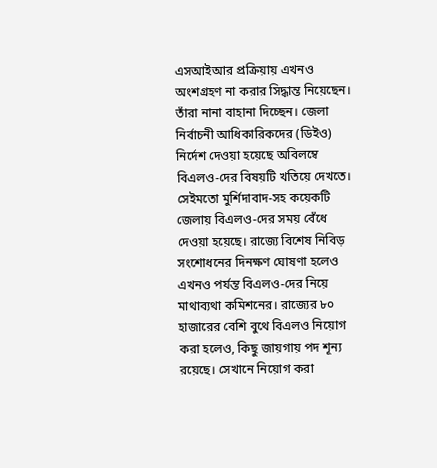এসআইআর প্রক্রিয়ায় এখনও অংশগ্রহণ না করার সিদ্ধান্ত নিয়েছেন। তাঁরা নানা বাহানা দিচ্ছেন। জেলা নির্বাচনী আধিকারিকদের (ডিইও) নির্দেশ দেওয়া হয়েছে অবিলম্বে বিএলও-দের বিষয়টি খতিয়ে দেখতে। সেইমতো মুর্শিদাবাদ-সহ কয়েকটি জেলায় বিএলও-দের সময় বেঁধে দেওয়া হয়েছে। রাজ্যে বিশেষ নিবিড় সংশোধনের দিনক্ষণ ঘোষণা হলেও এখনও পর্যন্ত বিএলও-দের নিয়ে মাথাব্যথা কমিশনের। রাজ্যের ৮০ হাজারের বেশি বুথে বিএলও নিয়োগ করা হলেও, কিছু জায়গায় পদ শূন্য রয়েছে। সেখানে নিয়োগ করা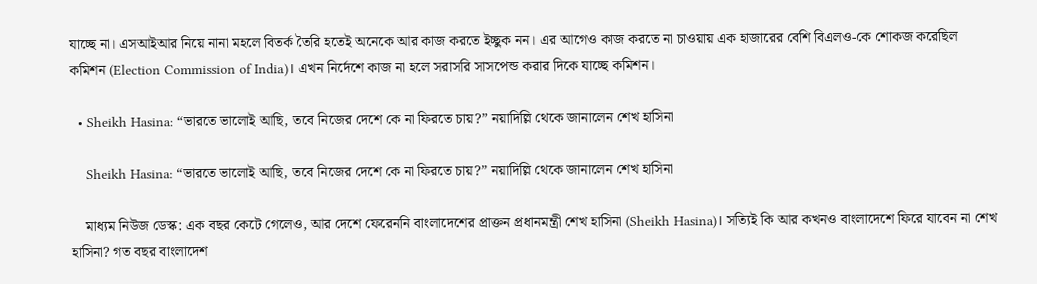যাচ্ছে না। এসআইআর নিয়ে নানা মহলে বিতর্ক তৈরি হতেই অনেকে আর কাজ করতে ইচ্ছুক নন। এর আগেও কাজ করতে না চাওয়ায় এক হাজারের বেশি বিএলও-কে শোকজ করেছিল কমিশন (Election Commission of India)। এখন নির্দেশে কাজ না হলে সরাসরি সাসপেন্ড করার দিকে যাচ্ছে কমিশন।

  • Sheikh Hasina: “ভারতে ভালোই আছি, তবে নিজের দেশে কে না ফিরতে চায়?” নয়াদিল্লি থেকে জানালেন শেখ হাসিনা

    Sheikh Hasina: “ভারতে ভালোই আছি, তবে নিজের দেশে কে না ফিরতে চায়?” নয়াদিল্লি থেকে জানালেন শেখ হাসিনা

    মাধ্যম নিউজ ডেস্ক: এক বছর কেটে গেলেও, আর দেশে ফেরেননি বাংলাদেশের প্রাক্তন প্রধানমন্ত্রী শেখ হাসিনা (Sheikh Hasina)। সত্যিই কি আর কখনও বাংলাদেশে ফিরে যাবেন না শেখ হাসিনা? গত বছর বাংলাদেশ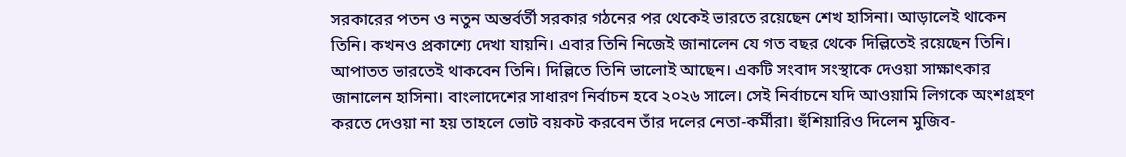সরকারের পতন ও নতুন অন্তর্বর্তী সরকার গঠনের পর থেকেই ভারতে রয়েছেন শেখ হাসিনা। আড়ালেই থাকেন তিনি। কখনও প্রকাশ্যে দেখা যায়নি। এবার তিনি নিজেই জানালেন যে গত বছর থেকে দিল্লিতেই রয়েছেন তিনি। আপাতত ভারতেই থাকবেন তিনি। দিল্লিতে তিনি ভালোই আছেন। একটি সংবাদ সংস্থাকে দেওয়া সাক্ষাৎকার জানালেন হাসিনা। বাংলাদেশের সাধারণ নির্বাচন হবে ২০২৬ সালে। সেই নির্বাচনে যদি আওয়ামি লিগকে অংশগ্রহণ করতে দেওয়া না হয় তাহলে ভোট বয়কট করবেন তাঁর দলের নেতা-কর্মীরা। হুঁশিয়ারিও দিলেন মুজিব-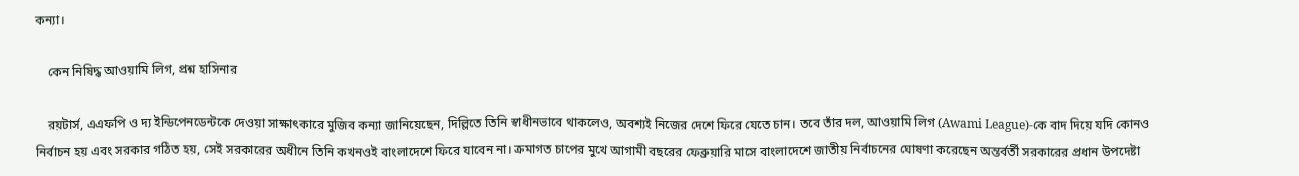কন্যা।

    কেন নিষিদ্ধ আওয়ামি লিগ, প্রশ্ন হাসিনার

    রয়টার্স, এএফপি ও দ্য ইন্ডিপেনডেন্টকে দেওয়া সাক্ষাৎকারে মুজিব কন্যা জানিয়েছেন, দিল্লিতে তিনি স্বাধীনভাবে থাকলেও, অবশ্যই নিজের দেশে ফিরে যেতে চান। তবে তাঁর দল, আওয়ামি লিগ (Awami League)-কে বাদ দিয়ে যদি কোনও নির্বাচন হয় এবং সরকার গঠিত হয়, সেই সরকারের অধীনে তিনি কখনওই বাংলাদেশে ফিরে যাবেন না। ক্রমাগত চাপের মুখে আগামী বছরের ফেব্রুয়ারি মাসে বাংলাদেশে জাতীয় নির্বাচনের ঘোষণা করেছেন অন্তর্বর্তী সরকারের প্রধান উপদেষ্টা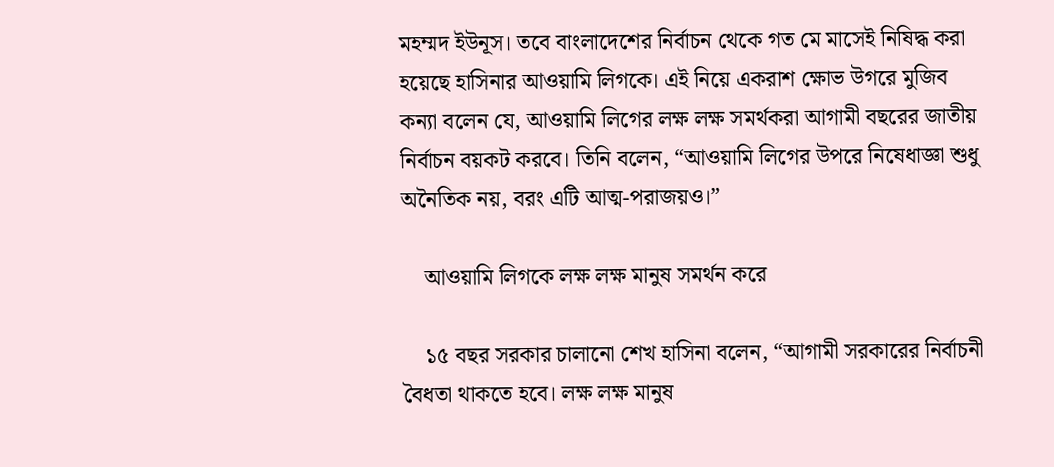মহম্মদ ইউনূস। তবে বাংলাদেশের নির্বাচন থেকে গত মে মাসেই নিষিদ্ধ করা হয়েছে হাসিনার আওয়ামি লিগকে। এই নিয়ে একরাশ ক্ষোভ উগরে মুজিব কন্যা বলেন যে, আওয়ামি লিগের লক্ষ লক্ষ সমর্থকরা আগামী বছরের জাতীয় নির্বাচন বয়কট করবে। তিনি বলেন, “আওয়ামি লিগের উপরে নিষেধাজ্ঞা শুধু অনৈতিক নয়, বরং এটি আত্ম-পরাজয়ও।”

    আওয়ামি লিগকে লক্ষ লক্ষ মানুষ সমর্থন করে

    ১৫ বছর সরকার চালানো শেখ হাসিনা বলেন, “আগামী সরকারের নির্বাচনী বৈধতা থাকতে হবে। লক্ষ লক্ষ মানুষ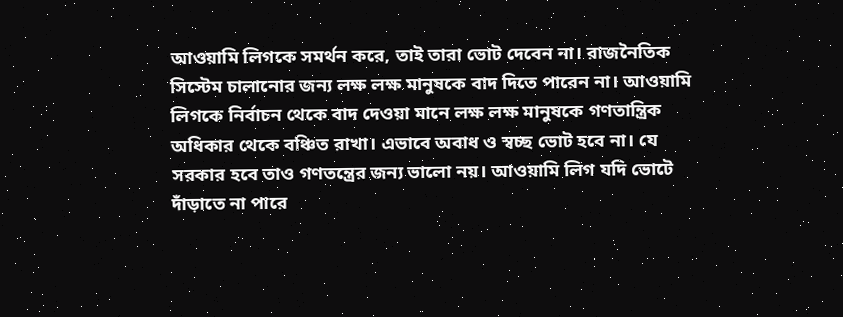আওয়ামি লিগকে সমর্থন করে, তাই তারা ভোট দেবেন না। রাজনৈতিক সিস্টেম চালানোর জন্য লক্ষ লক্ষ মানুষকে বাদ দিতে পারেন না। আওয়ামি লিগকে নির্বাচন থেকে বাদ দেওয়া মানে লক্ষ লক্ষ মানুষকে গণতান্ত্রিক অধিকার থেকে বঞ্চিত রাখা। এভাবে অবাধ ও স্বচ্ছ ভোট হবে না। যে সরকার হবে তাও গণতন্ত্রের জন্য ভালো নয়। আওয়ামি লিগ যদি ভোটে দাঁড়াতে না পারে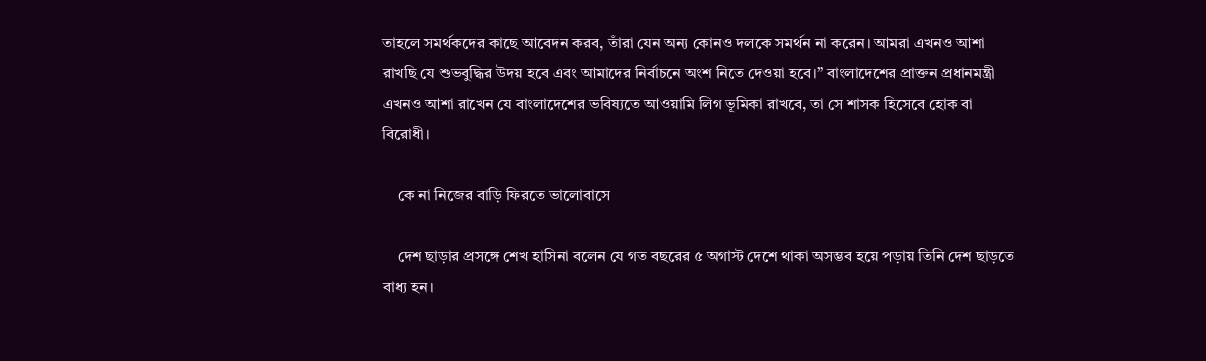তাহলে সমর্থকদের কাছে আবেদন করব, তাঁরা যেন অন্য কোনও দলকে সমর্থন না করেন। আমরা এখনও আশা রাখছি যে শুভবুদ্ধির উদয় হবে এবং আমাদের নির্বাচনে অংশ নিতে দেওয়া হবে।” বাংলাদেশের প্রাক্তন প্রধানমন্ত্রী এখনও আশা রাখেন যে বাংলাদেশের ভবিষ্যতে আওয়ামি লিগ ভূমিকা রাখবে, তা সে শাসক হিসেবে হোক বা বিরোধী।

    কে না নিজের বাড়ি ফিরতে ভালোবাসে

    দেশ ছাড়ার প্রসঙ্গে শেখ হাসিনা বলেন যে গত বছরের ৫ অগাস্ট দেশে থাকা অসম্ভব হয়ে পড়ায় তিনি দেশ ছাড়তে বাধ্য হন।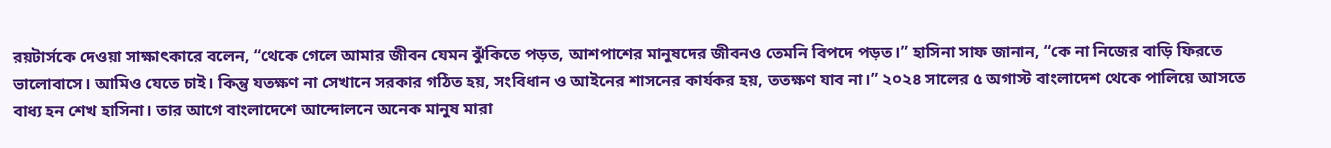রয়টার্সকে দেওয়া সাক্ষাৎকারে বলেন, “থেকে গেলে আমার জীবন যেমন ঝুঁকিতে পড়ত, আশপাশের মানুষদের জীবনও তেমনি বিপদে পড়ত।” হাসিনা সাফ জানান, “কে না নিজের বাড়ি ফিরতে ভালোবাসে। আমিও যেতে চাই। কিন্তু যতক্ষণ না সেখানে সরকার গঠিত হয়, সংবিধান ও আইনের শাসনের কার্যকর হয়, ততক্ষণ যাব না।” ২০২৪ সালের ৫ অগাস্ট বাংলাদেশ থেকে পালিয়ে আসতে বাধ্য হন শেখ হাসিনা। তার আগে বাংলাদেশে আন্দোলনে অনেক মানুষ মারা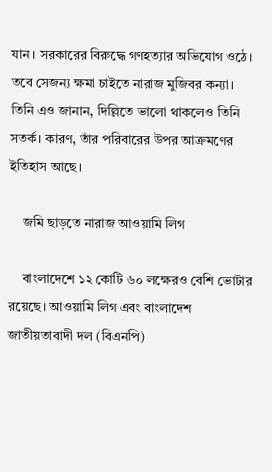যান। সরকারের বিরুদ্ধে গণহত্যার অভিযোগ ওঠে। তবে সেজন্য ক্ষমা চাইতে নারাজ মুজিবর কন্যা। তিনি এও জানান, দিল্লিতে ভালো থাকলেও তিনি সতর্ক। কারণ, তাঁর পরিবারের উপর আক্রমণের ইতিহাস আছে।

    জমি ছাড়তে নারাজ আওয়ামি লিগ

    বাংলাদেশে ১২ কোটি ৬০ লক্ষেরও বেশি ভোটার রয়েছে। আওয়ামি লিগ এবং বাংলাদেশ জাতীয়তাবাদী দল (বিএনপি)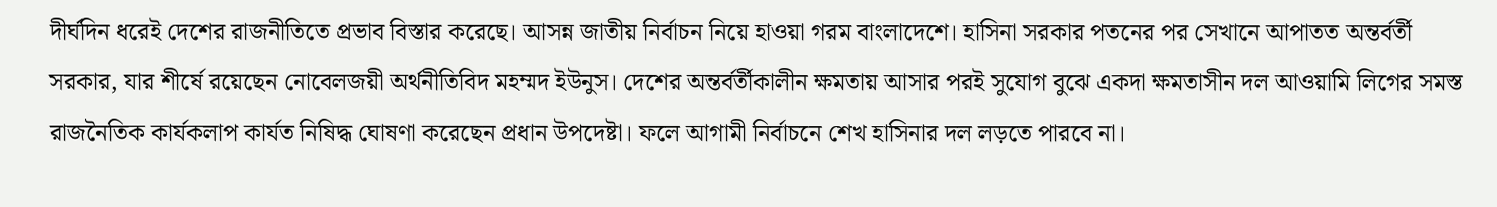দীর্ঘদিন ধরেই দেশের রাজনীতিতে প্রভাব বিস্তার করেছে। আসন্ন জাতীয় নির্বাচন নিয়ে হাওয়া গরম বাংলাদেশে। হাসিনা সরকার পতনের পর সেখানে আপাতত অন্তর্বর্তী সরকার, যার শীর্ষে রয়েছেন নোবেলজয়ী অর্থনীতিবিদ মহম্মদ ইউনুস। দেশের অন্তর্বর্তীকালীন ক্ষমতায় আসার পরই সুযোগ বুঝে একদা ক্ষমতাসীন দল আওয়ামি লিগের সমস্ত রাজনৈতিক কার্যকলাপ কার্যত নিষিদ্ধ ঘোষণা করেছেন প্রধান উপদেষ্টা। ফলে আগামী নির্বাচনে শেখ হাসিনার দল লড়তে পারবে না।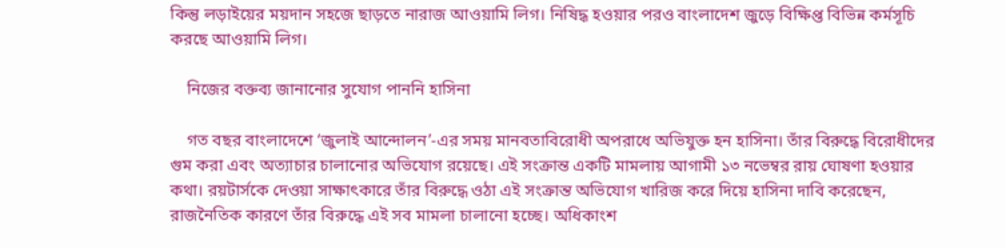কিন্তু লড়াইয়ের ময়দান সহজে ছাড়তে নারাজ আওয়ামি লিগ। নিষিদ্ধ হওয়ার পরও বাংলাদেশ জুড়ে বিক্ষিপ্ত বিভিন্ন কর্মসূচি করছে আওয়ামি লিগ।

    নিজের বক্তব্য জানানোর সুযোগ পাননি হাসিনা

    গত বছর বাংলাদেশে ‘জুলাই আন্দোলন’-এর সময় মানবতাবিরোধী অপরাধে অভিযুক্ত হন হাসিনা। তাঁর বিরুদ্ধে বিরোধীদের গুম করা এবং অত্যাচার চালানোর অভিযোগ রয়েছে। এই সংক্রান্ত একটি মামলায় আগামী ১৩ নভেম্বর রায় ঘোষণা হওয়ার কথা। রয়টার্সকে দেওয়া সাক্ষাৎকারে তাঁর বিরুদ্ধে ওঠা এই সংক্রান্ত অভিযোগ খারিজ করে দিয়ে হাসিনা দাবি করেছেন, রাজনৈতিক কারণে তাঁর বিরুদ্ধে এই সব মামলা চালানো হচ্ছে। অধিকাংশ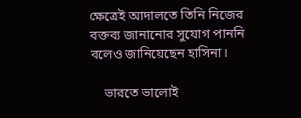ক্ষেত্রেই আদালতে তিনি নিজের বক্তব্য জানানোর সুযোগ পাননি বলেও জানিয়েছেন হাসিনা।

    ভারতে ভালোই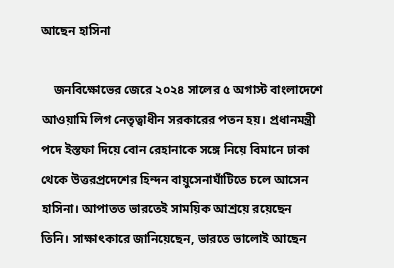আছেন হাসিনা

    জনবিক্ষোভের জেরে ২০২৪ সালের ৫ অগাস্ট বাংলাদেশে আওয়ামি লিগ নেতৃত্বাধীন সরকারের পতন হয়। প্রধানমন্ত্রী পদে ইস্তফা দিয়ে বোন রেহানাকে সঙ্গে নিয়ে বিমানে ঢাকা থেকে উত্তরপ্রদেশের হিন্দন বায়ুসেনাঘাঁটিতে চলে আসেন হাসিনা। আপাতত ভারতেই সাময়িক আশ্রয়ে রয়েছেন তিনি। সাক্ষাৎকারে জানিয়েছেন, ভারতে ভালোই আছেন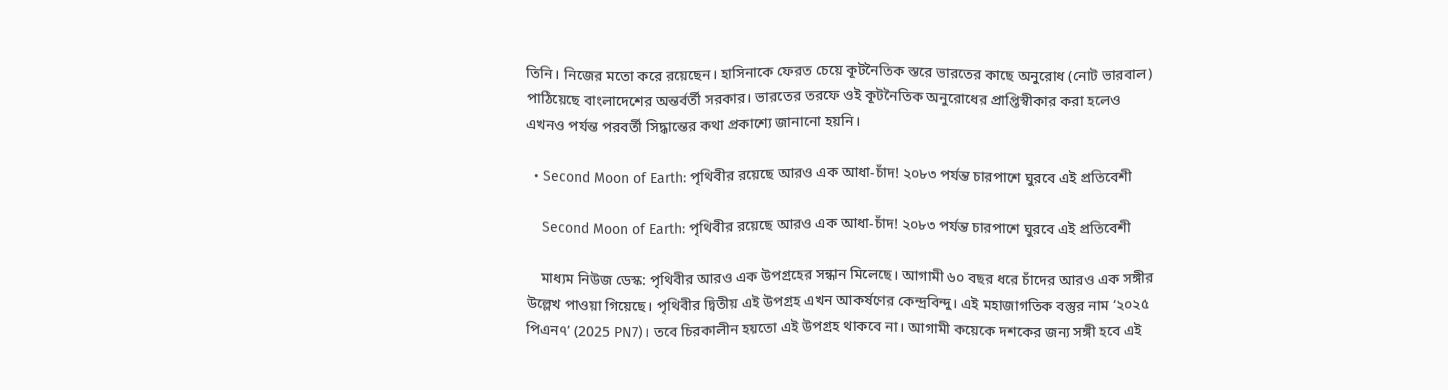তিনি। নিজের মতো করে রয়েছেন। হাসিনাকে ফেরত চেয়ে কূটনৈতিক স্তরে ভারতের কাছে অনুরোধ (নোট ভারবাল) পাঠিয়েছে বাংলাদেশের অন্তর্বর্তী সরকার। ভারতের তরফে ওই কূটনৈতিক অনুরোধের প্রাপ্তিস্বীকার করা হলেও এখনও পর্যন্ত পরবর্তী সিদ্ধান্তের কথা প্রকাশ্যে জানানো হয়নি।

  • Second Moon of Earth: পৃথিবীর রয়েছে আরও এক আধা-চাঁদ! ২০৮৩ পর্যন্ত চারপাশে ঘুরবে এই প্রতিবেশী

    Second Moon of Earth: পৃথিবীর রয়েছে আরও এক আধা-চাঁদ! ২০৮৩ পর্যন্ত চারপাশে ঘুরবে এই প্রতিবেশী

    মাধ্যম নিউজ ডেস্ক: পৃথিবীর আরও এক উপগ্রহের সন্ধান মিলেছে। আগামী ৬০ বছর ধরে চাঁদের আরও এক সঙ্গীর উল্লেখ পাওয়া গিয়েছে। পৃথিবীর দ্বিতীয় এই উপগ্রহ এখন আকর্ষণের কেন্দ্রবিন্দু। এই মহাজাগতিক বস্তুর নাম ‘২০২৫ পিএন৭’ (2025 PN7)। তবে চিরকালীন হয়তো এই উপগ্রহ থাকবে না। আগামী কয়েকে দশকের জন্য সঙ্গী হবে এই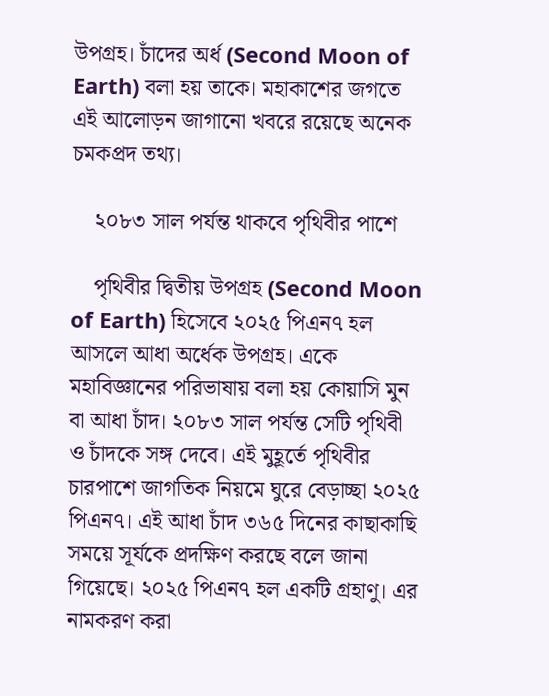উপগ্রহ। চাঁদের অর্ধ (Second Moon of Earth) বলা হয় তাকে। মহাকাশের জগতে এই আলোড়ন জাগানো খবরে রয়েছে অনেক চমকপ্রদ তথ্য।

    ২০৮৩ সাল পর্যন্ত থাকবে পৃথিবীর পাশে

    পৃথিবীর দ্বিতীয় উপগ্রহ (Second Moon of Earth) হিসেবে ২০২৫ পিএন৭ হল আসলে আধা অর্ধেক উপগ্রহ। একে মহাবিজ্ঞানের পরিভাষায় বলা হয় কোয়াসি মুন বা আধা চাঁদ। ২০৮৩ সাল পর্যন্ত সেটি পৃথিবী ও চাঁদকে সঙ্গ দেবে। এই মুহূর্তে পৃথিবীর চারপাশে জাগতিক নিয়মে ঘুরে বেড়াচ্ছা ২০২৫ পিএন৭। এই আধা চাঁদ ৩৬৫ দিনের কাছাকাছি সময়ে সূর্যকে প্রদক্ষিণ করছে বলে জানা গিয়েছে। ২০২৫ পিএন৭ হল একটি গ্রহাণু। এর নামকরণ করা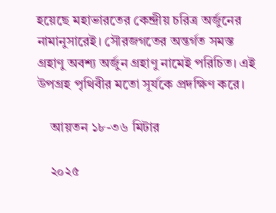হয়েছে মহাভারতের কেন্দ্রীয় চরিত্র অর্জুনের নামানুসারেই। সৌরজগতের অন্তর্গত সমস্ত গ্রহাণু অবশ্য অর্জুন গ্রহাণু নামেই পরিচিত। এই উপগ্রহ পৃথিবীর মতো সূর্যকে প্রদক্ষিণ করে।

    আয়তন ১৮-৩৬ মিটার

    ২০২৫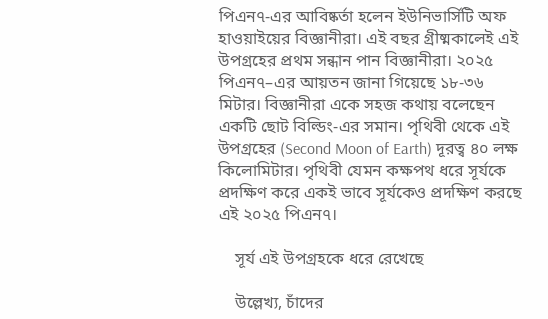পিএন৭-এর আবিষ্কর্তা হলেন ইউনিভার্সিটি অফ হাওয়াইয়ের বিজ্ঞানীরা। এই বছর গ্রীষ্মকালেই এই উপগ্রহের প্রথম সন্ধান পান বিজ্ঞানীরা। ২০২৫ পিএন৭–এর আয়তন জানা গিয়েছে ১৮-৩৬ মিটার। বিজ্ঞানীরা একে সহজ কথায় বলেছেন একটি ছোট বিল্ডিং-এর সমান। পৃথিবী থেকে এই উপগ্রহের (Second Moon of Earth) দূরত্ব ৪০ লক্ষ কিলোমিটার। পৃথিবী যেমন কক্ষপথ ধরে সূর্যকে প্রদক্ষিণ করে একই ভাবে সূর্যকেও প্রদক্ষিণ করছে এই ২০২৫ পিএন৭।

    সূর্য এই উপগ্রহকে ধরে রেখেছে

    উল্লেখ্য, চাঁদের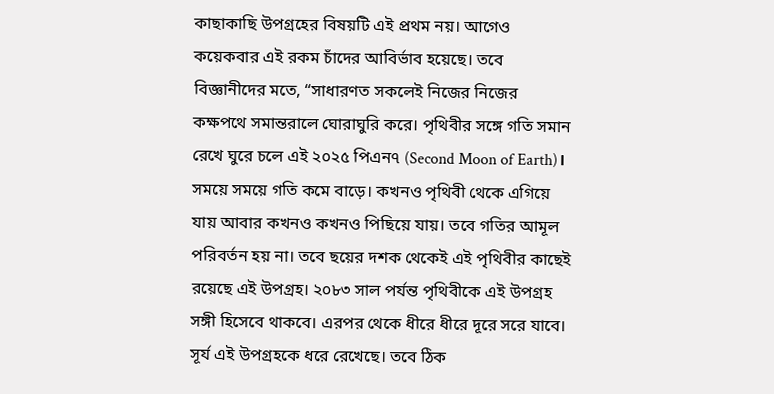কাছাকাছি উপগ্রহের বিষয়টি এই প্রথম নয়। আগেও কয়েকবার এই রকম চাঁদের আবির্ভাব হয়েছে। তবে বিজ্ঞানীদের মতে, “সাধারণত সকলেই নিজের নিজের কক্ষপথে সমান্তরালে ঘোরাঘুরি করে। পৃথিবীর সঙ্গে গতি সমান রেখে ঘুরে চলে এই ২০২৫ পিএন৭ (Second Moon of Earth)। সময়ে সময়ে গতি কমে বাড়ে। কখনও পৃথিবী থেকে এগিয়ে যায় আবার কখনও কখনও পিছিয়ে যায়। তবে গতির আমূল পরিবর্তন হয় না। তবে ছয়ের দশক থেকেই এই পৃথিবীর কাছেই রয়েছে এই উপগ্রহ। ২০৮৩ সাল পর্যন্ত পৃথিবীকে এই উপগ্রহ সঙ্গী হিসেবে থাকবে। এরপর থেকে ধীরে ধীরে দূরে সরে যাবে। সূর্য এই উপগ্রহকে ধরে রেখেছে। তবে ঠিক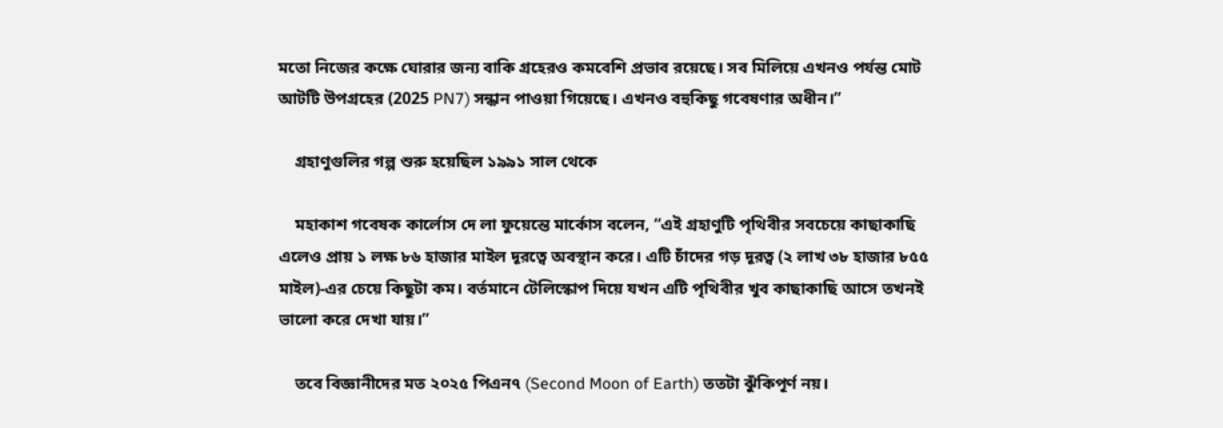মতো নিজের কক্ষে ঘোরার জন্য বাকি গ্রহেরও কমবেশি প্রভাব রয়েছে। সব মিলিয়ে এখনও পর্যন্ত মোট আটটি উপগ্রহের (2025 PN7) সন্ধান পাওয়া গিয়েছে। এখনও বহুকিছু গবেষণার অধীন।”

    গ্রহাণুগুলির গল্প শুরু হয়েছিল ১৯৯১ সাল থেকে

    মহাকাশ গবেষক কার্লোস দে লা ফুয়েন্তে মার্কোস বলেন, “এই গ্রহাণুটি পৃথিবীর সবচেয়ে কাছাকাছি এলেও প্রায় ১ লক্ষ ৮৬ হাজার মাইল দূরত্বে অবস্থান করে। এটি চাঁদের গড় দূরত্ব (২ লাখ ৩৮ হাজার ৮৫৫ মাইল)-এর চেয়ে কিছুটা কম। বর্তমানে টেলিস্কোপ দিয়ে যখন এটি পৃথিবীর খুব কাছাকাছি আসে তখনই ভালো করে দেখা যায়।”

    তবে বিজ্ঞানীদের মত ২০২৫ পিএন৭ (Second Moon of Earth) ততটা ঝুঁকিপূর্ণ নয়।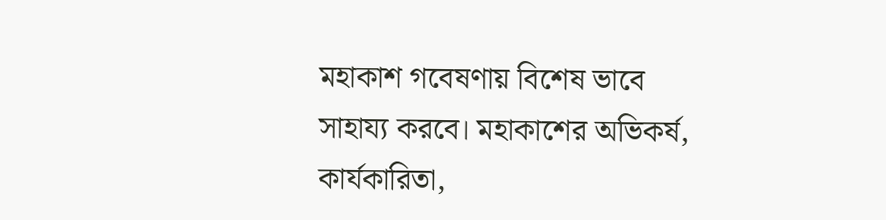মহাকাশ গবেষণায় বিশেষ ভাবে সাহায্য করবে। মহাকাশের অভিকর্ষ, কার্যকারিতা,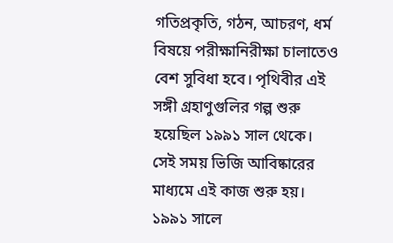গতিপ্রকৃতি, গঠন, আচরণ, ধর্ম বিষয়ে পরীক্ষানিরীক্ষা চালাতেও বেশ সুবিধা হবে। পৃথিবীর এই সঙ্গী গ্রহাণুগুলির গল্প শুরু হয়েছিল ১৯৯১ সাল থেকে। সেই সময় ভিজি আবিষ্কারের মাধ্যমে এই কাজ শুরু হয়। ১৯৯১ সালে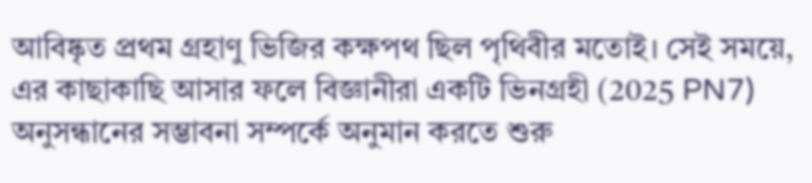আবিষ্কৃত প্রথম গ্রহাণু ভিজির কক্ষপথ ছিল পৃথিবীর মতোই। সেই সময়ে, এর কাছাকাছি আসার ফলে বিজ্ঞানীরা একটি ভিনগ্রহী (2025 PN7) অনুসন্ধানের সম্ভাবনা সম্পর্কে অনুমান করতে শুরু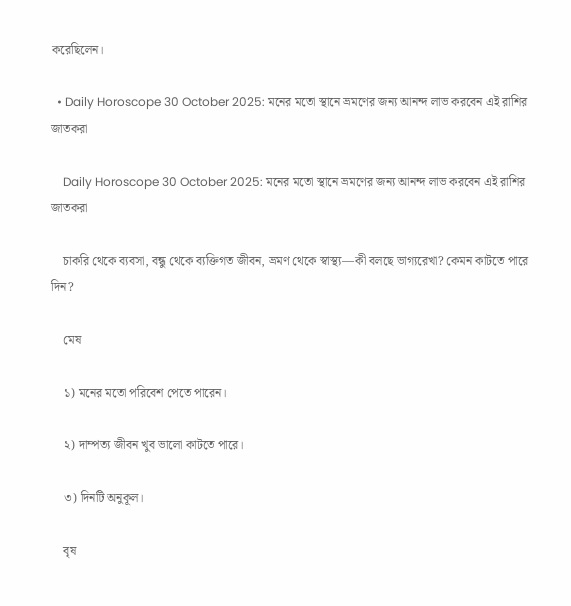করেছিলেন।

  • Daily Horoscope 30 October 2025: মনের মতো স্থানে ভ্রমণের জন্য আনন্দ লাভ করবেন এই রাশির জাতকরা

    Daily Horoscope 30 October 2025: মনের মতো স্থানে ভ্রমণের জন্য আনন্দ লাভ করবেন এই রাশির জাতকরা

    চাকরি থেকে ব্যবসা, বন্ধু থেকে ব্যক্তিগত জীবন, ভ্রমণ থেকে স্বাস্থ্য—কী বলছে ভাগ্যরেখা? কেমন কাটতে পারে দিন?

    মেষ

    ১) মনের মতো পরিবেশ পেতে পারেন।

    ২) দাম্পত্য জীবন খুব ভালো কাটতে পারে।

    ৩) দিনটি অনুকূল।

    বৃষ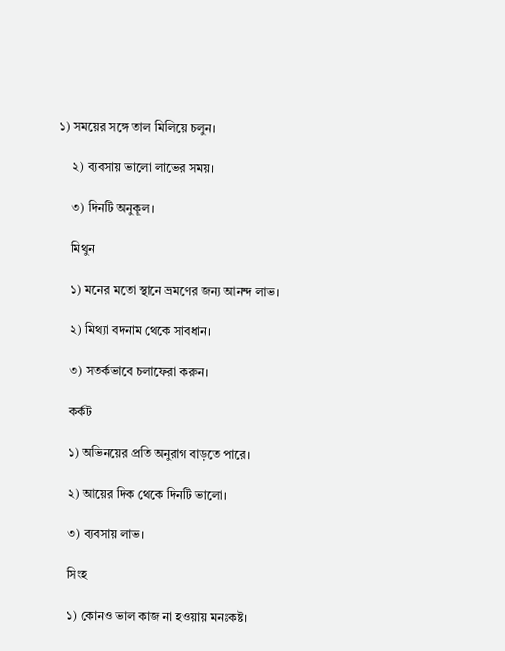১) সময়ের সঙ্গে তাল মিলিয়ে চলুন।

    ২) ব্যবসায় ভালো লাভের সময়।

    ৩) দিনটি অনুকূল।

    মিথুন

    ১) মনের মতো স্থানে ভ্রমণের জন্য আনন্দ লাভ।

    ২) মিথ্যা বদনাম থেকে সাবধান।

    ৩) সতর্কভাবে চলাফেরা করুন।

    কর্কট

    ১) অভিনয়ের প্রতি অনুরাগ বাড়তে পারে।

    ২) আয়ের দিক থেকে দিনটি ভালো।

    ৩) ব্যবসায় লাভ।

    সিংহ

    ১) কোনও ভাল কাজ না হওয়ায় মনঃকষ্ট।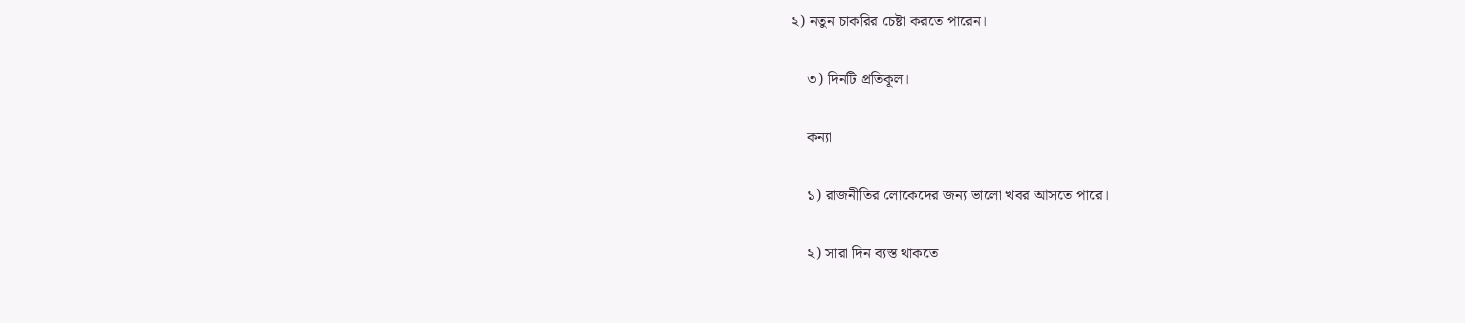২) নতুন চাকরির চেষ্টা করতে পারেন।

    ৩) দিনটি প্রতিকূল।

    কন্যা

    ১) রাজনীতির লোকেদের জন্য ভালো খবর আসতে পারে।

    ২) সারা দিন ব্যস্ত থাকতে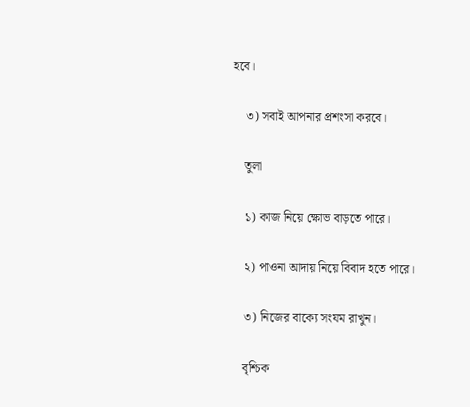হবে।

    ৩) সবাই আপনার প্রশংসা করবে।

    তুলা

    ১) কাজ নিয়ে ক্ষোভ বাড়তে পারে।

    ২) পাওনা আদায় নিয়ে বিবাদ হতে পারে।

    ৩) নিজের বাক্যে সংযম রাখুন।

    বৃশ্চিক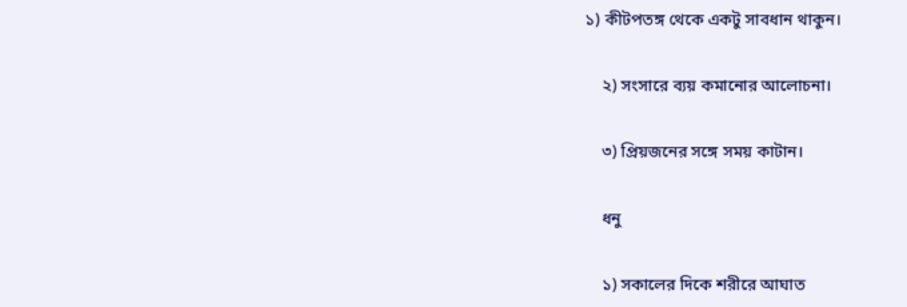১) কীটপতঙ্গ থেকে একটু সাবধান থাকুন।

    ২) সংসারে ব্যয় কমানোর আলোচনা।

    ৩) প্রিয়জনের সঙ্গে সময় কাটান।

    ধনু

    ১) সকালের দিকে শরীরে আঘাত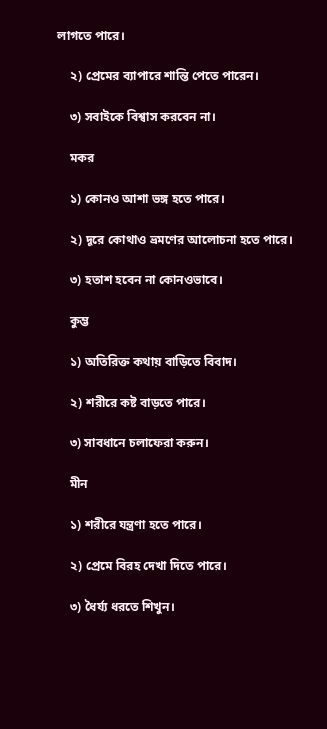লাগতে পারে।

    ২) প্রেমের ব্যাপারে শান্তি পেতে পারেন।

    ৩) সবাইকে বিশ্বাস করবেন না।

    মকর

    ১) কোনও আশা ভঙ্গ হতে পারে।

    ২) দূরে কোথাও ভ্রমণের আলোচনা হতে পারে।

    ৩) হতাশ হবেন না কোনওভাবে।

    কুম্ভ

    ১) অতিরিক্ত কথায় বাড়িতে বিবাদ।

    ২) শরীরে কষ্ট বাড়তে পারে।

    ৩) সাবধানে চলাফেরা করুন।

    মীন

    ১) শরীরে যন্ত্রণা হতে পারে।

    ২) প্রেমে বিরহ দেখা দিতে পারে।

    ৩) ধৈর্য্য ধরতে শিখুন।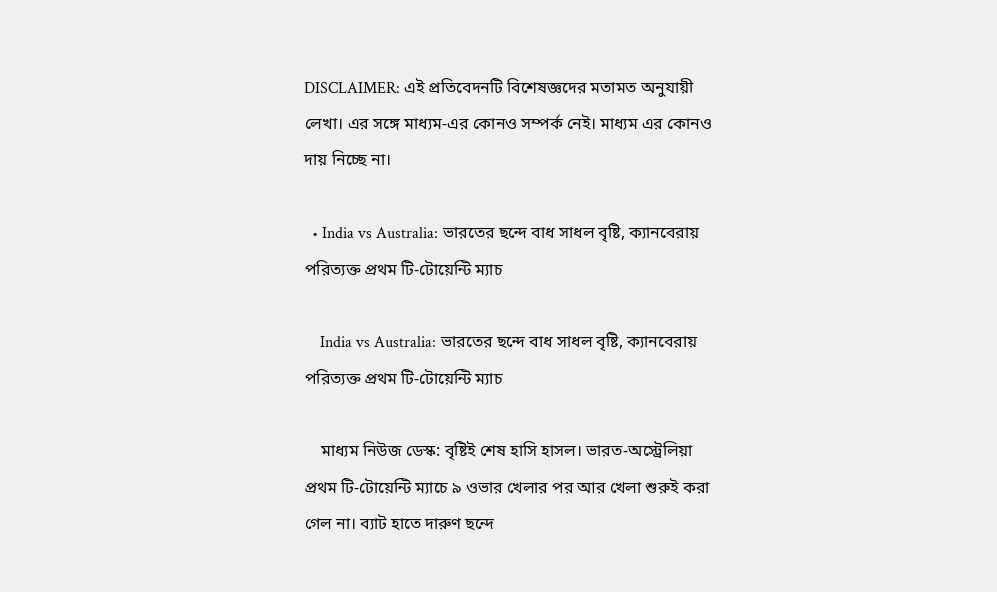DISCLAIMER: এই প্রতিবেদনটি বিশেষজ্ঞদের মতামত অনুযায়ী লেখা। এর সঙ্গে মাধ্যম-এর কোনও সম্পর্ক নেই। মাধ্যম এর কোনও দায় নিচ্ছে না।

  • India vs Australia: ভারতের ছন্দে বাধ সাধল বৃষ্টি, ক্যানবেরায় পরিত্যক্ত প্রথম টি-টোয়েন্টি ম্যাচ

    India vs Australia: ভারতের ছন্দে বাধ সাধল বৃষ্টি, ক্যানবেরায় পরিত্যক্ত প্রথম টি-টোয়েন্টি ম্যাচ

    মাধ্যম নিউজ ডেস্ক: বৃষ্টিই শেষ হাসি হাসল। ভারত-অস্ট্রেলিয়া প্রথম টি-টোয়েন্টি ম্যাচে ৯ ওভার খেলার পর আর খেলা শুরুই করা গেল না। ব্যাট হাতে দারুণ ছন্দে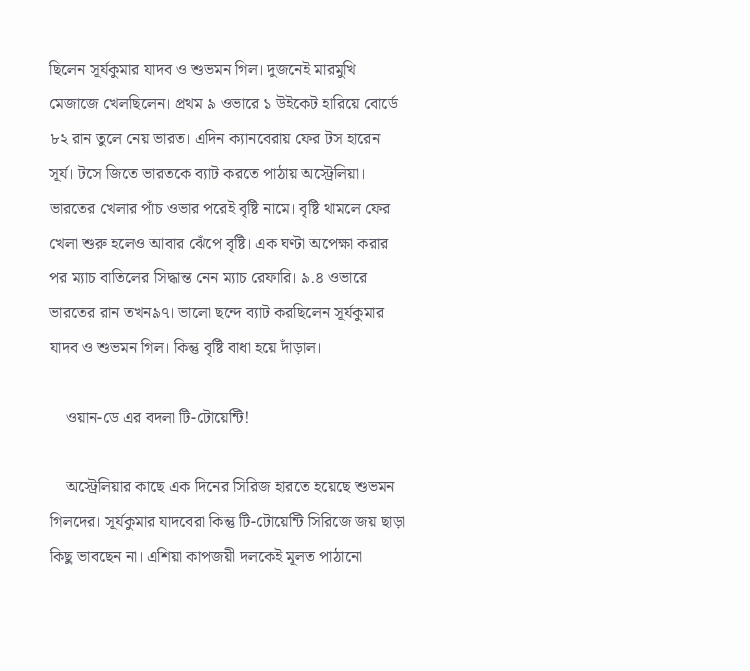ছিলেন সূর্যকুমার যাদব ও শুভমন গিল। দুজনেই মারমুখি মেজাজে খেলছিলেন। প্রথম ৯ ওভারে ১ উইকেট হারিয়ে বোর্ডে ৮২ রান তুলে নেয় ভারত। এদিন ক্যানবেরায় ফের টস হারেন সূর্য। টসে জিতে ভারতকে ব্যাট করতে পাঠায় অস্ট্রেলিয়া। ভারতের খেলার পাঁচ ওভার পরেই বৃষ্টি নামে। বৃষ্টি থামলে ফের খেলা শুরু হলেও আবার ঝেঁপে বৃষ্টি। এক ঘণ্টা অপেক্ষা করার পর ম্যাচ বাতিলের সিদ্ধান্ত নেন ম্যাচ রেফারি। ৯.৪ ওভারে ভারতের রান তখন৯৭। ভালো ছন্দে ব্যাট করছিলেন সূর্যকুমার যাদব ও শুভমন গিল। কিন্তু বৃষ্টি বাধা হয়ে দাঁড়াল।

    ওয়ান-ডে এর বদলা টি-টোয়েন্টি!

    অস্ট্রেলিয়ার কাছে এক দিনের সিরিজ হারতে হয়েছে শুভমন গিলদের। সূর্যকুমার যাদবেরা কিন্তু টি-টোয়েন্টি সিরিজে জয় ছাড়া কিছু ভাবছেন না। এশিয়া কাপজয়ী দলকেই মূলত পাঠানো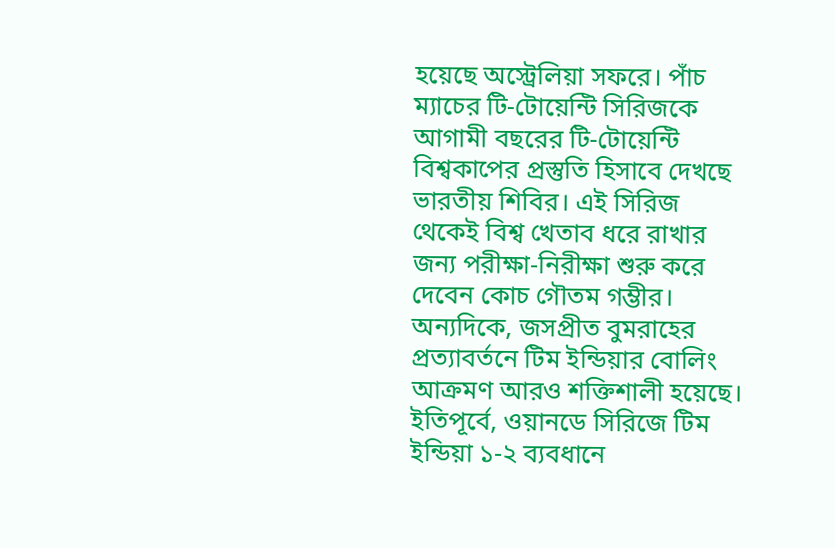হয়েছে অস্ট্রেলিয়া সফরে। পাঁচ ম্যাচের টি-টোয়েন্টি সিরিজকে আগামী বছরের টি-টোয়েন্টি বিশ্বকাপের প্রস্তুতি হিসাবে দেখছে ভারতীয় শিবির। এই সিরিজ থেকেই বিশ্ব খেতাব ধরে রাখার জন্য পরীক্ষা-নিরীক্ষা শুরু করে দেবেন কোচ গৌতম গম্ভীর। অন্যদিকে, জসপ্রীত বুমরাহের প্রত্যাবর্তনে টিম ইন্ডিয়ার বোলিং আক্রমণ আরও শক্তিশালী হয়েছে। ইতিপূর্বে, ওয়ানডে সিরিজে টিম ইন্ডিয়া ১-২ ব্যবধানে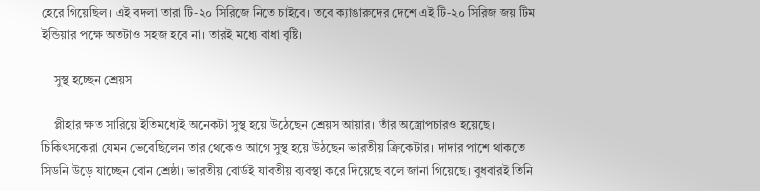হেরে গিয়েছিল। এই বদলা তারা টি-২০ সিরিজে নিতে চাইবে। তবে ক্যাঙারুদের দেশে এই টি-২০ সিরিজ জয় টিম ইন্ডিয়ার পক্ষে অতটাও সহজ হবে না। তারই মধ্যে বাধা বৃষ্টি।

    সুস্থ হচ্ছেন শ্রেয়স

    প্লীহার ক্ষত সারিয়ে ইতিমধ্যেই অনেকটা সুস্থ হয়ে উঠেছেন শ্রেয়স আয়ার। তাঁর অস্ত্রোপচারও হয়েছে। চিকিৎসকেরা যেমন ভেবেছিলেন তার থেকেও আগে সুস্থ হয়ে উঠছেন ভারতীয় ক্রিকেটার। দাদার পাশে থাকতে সিডনি উড়ে যাচ্ছেন বোন শ্রেষ্ঠা। ভারতীয় বোর্ডই যাবতীয় ব্যবস্থা করে দিয়েছে বলে জানা গিয়েছে। বুধবারই তিনি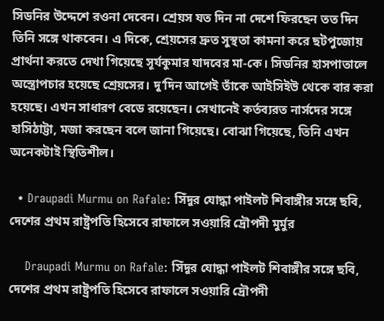সিডনির উদ্দেশে রওনা দেবেন। শ্রেয়স যত দিন না দেশে ফিরছেন তত দিন তিনি সঙ্গে থাকবেন। এ দিকে, শ্রেয়সের দ্রুত সুস্থতা কামনা করে ছটপুজোয় প্রার্থনা করতে দেখা গিয়েছে সূর্যকুমার যাদবের মা-কে। সিডনির হাসপাতালে অস্ত্রোপচার হয়েছে শ্রেয়সের। দু’দিন আগেই তাঁকে আইসিইউ থেকে বার করা হয়েছে। এখন সাধারণ বেডে রয়েছেন। সেখানেই কর্তব্যরত নার্সদের সঙ্গে হাসিঠাট্টা, মজা করছেন বলে জানা গিয়েছে। বোঝা গিয়েছে, তিনি এখন অনেকটাই স্থিতিশীল।

  • Draupadi Murmu on Rafale: সিঁদুর যোদ্ধা পাইলট শিবাঙ্গীর সঙ্গে ছবি, দেশের প্রথম রাষ্ট্রপতি হিসেবে রাফালে সওয়ারি দ্রৌপদী মুর্মুর

    Draupadi Murmu on Rafale: সিঁদুর যোদ্ধা পাইলট শিবাঙ্গীর সঙ্গে ছবি, দেশের প্রথম রাষ্ট্রপতি হিসেবে রাফালে সওয়ারি দ্রৌপদী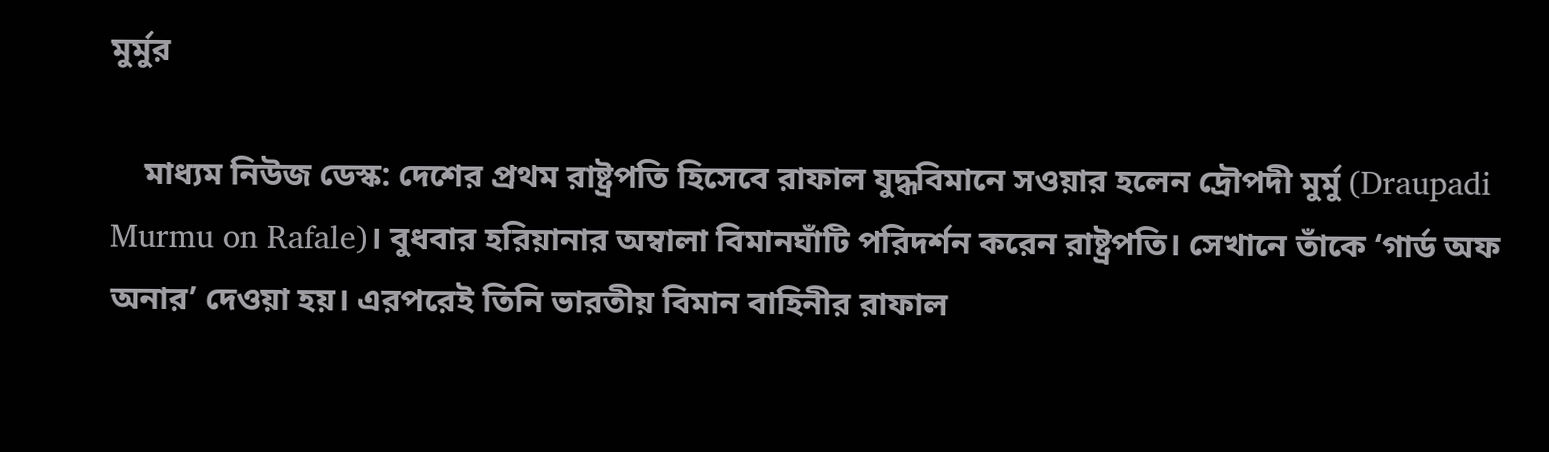মুর্মুর

    মাধ্যম নিউজ ডেস্ক: দেশের প্রথম রাষ্ট্রপতি হিসেবে রাফাল যুদ্ধবিমানে সওয়ার হলেন দ্রৌপদী মুর্মু (Draupadi Murmu on Rafale)। বুধবার হরিয়ানার অম্বালা বিমানঘাঁটি পরিদর্শন করেন রাষ্ট্রপতি। সেখানে তাঁকে ‘গার্ড অফ অনার’ দেওয়া হয়। এরপরেই তিনি ভারতীয় বিমান বাহিনীর রাফাল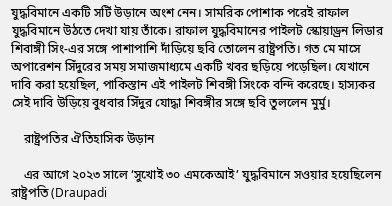যুদ্ধবিমানে একটি সর্টি উড়ানে অংশ নেন। সামরিক পোশাক পরেই রাফাল যুদ্ধবিমানে উঠতে দেখা যায় তাঁকে। রাফাল যুদ্ধবিমানের পাইলট স্কোয়াড্রন লিডার শিবাঙ্গী সিং-এর সঙ্গে পাশাপাশি দাঁড়িয়ে ছবি তোলেন রাষ্ট্রপতি। গত মে মাসে অপারেশন সিঁদুরের সময় সমাজমাধ্যমে একটি খবর ছড়িয়ে পড়েছিল। যেখানে দাবি করা হয়েছিল, পাকিস্তান এই পাইলট শিবঙ্গী সিংকে বন্দি করেছে। হাস্যকর সেই দাবি উড়িয়ে বুধবার সিঁদুর যোদ্ধা শিবঙ্গীর সঙ্গে ছবি তুললেন মুর্মু।

    রাষ্ট্রপতির ঐতিহাসিক উড়ান

    এর আগে ২০২৩ সালে ‘সুখোই ৩০ এমকেআই’ যুদ্ধবিমানে সওয়ার হয়েছিলেন রাষ্ট্রপতি (Draupadi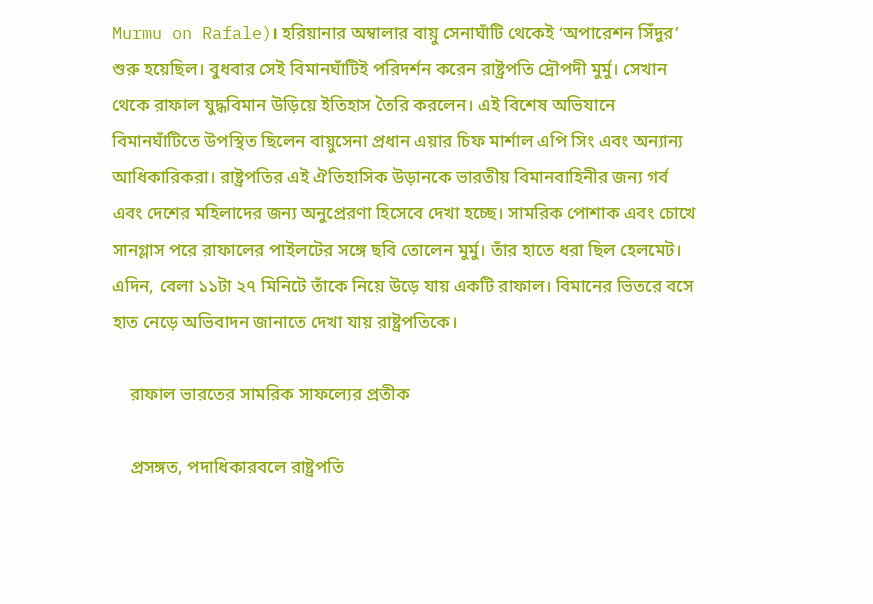Murmu on Rafale)। হরিয়ানার অম্বালার বায়ু সেনাঘাঁটি থেকেই ‘অপারেশন সিঁদুর’ শুরু হয়েছিল। বুধবার সেই বিমানঘাঁটিই পরিদর্শন করেন রাষ্ট্রপতি দ্রৌপদী মুর্মু। সেখান থেকে রাফাল যুদ্ধবিমান উড়িয়ে ইতিহাস তৈরি করলেন। এই বিশেষ অভিযানে বিমানঘাঁটিতে উপস্থিত ছিলেন বায়ুসেনা প্রধান এয়ার চিফ মার্শাল এপি সিং এবং অন্যান্য আধিকারিকরা। রাষ্ট্রপতির এই ঐতিহাসিক উড়ানকে ভারতীয় বিমানবাহিনীর জন্য গর্ব এবং দেশের মহিলাদের জন্য অনুপ্রেরণা হিসেবে দেখা হচ্ছে। সামরিক পোশাক এবং চোখে সানগ্লাস পরে রাফালের পাইলটের সঙ্গে ছবি তোলেন মুর্মু। তাঁর হাতে ধরা ছিল হেলমেট। এদিন, বেলা ১১টা ২৭ মিনিটে তাঁকে নিয়ে উড়ে যায় একটি রাফাল। বিমানের ভিতরে বসে হাত নেড়ে অভিবাদন জানাতে দেখা যায় রাষ্ট্রপতিকে।

    রাফাল ভারতের সামরিক সাফল্যের প্রতীক

    প্রসঙ্গত, পদাধিকারবলে রাষ্ট্রপতি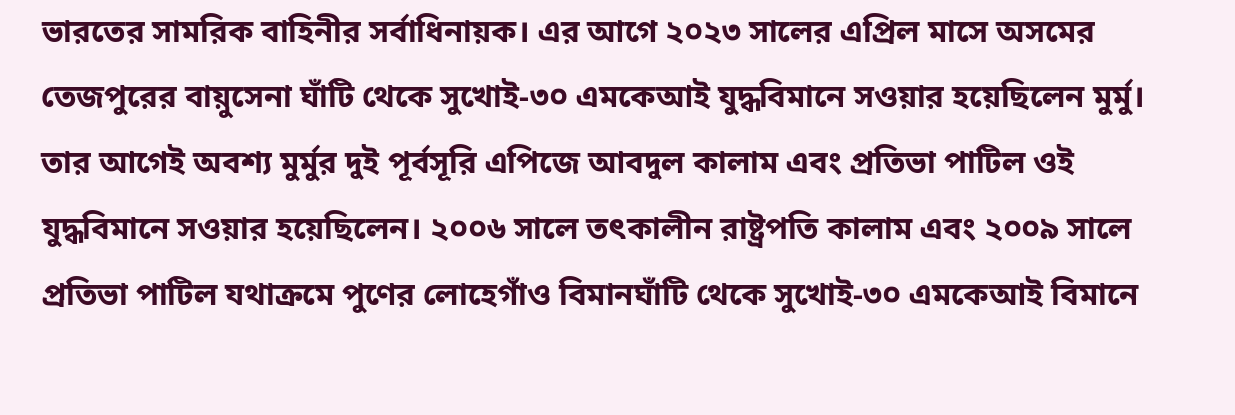ভারতের সামরিক বাহিনীর সর্বাধিনায়ক। এর আগে ২০২৩ সালের এপ্রিল মাসে অসমের তেজপুরের বায়ুসেনা ঘাঁটি থেকে সুখোই-৩০ এমকেআই যুদ্ধবিমানে সওয়ার হয়েছিলেন মুর্মু। তার আগেই অবশ্য মুর্মুর দুই পূর্বসূরি এপিজে আবদুল কালাম এবং প্রতিভা পাটিল ওই যুদ্ধবিমানে সওয়ার হয়েছিলেন। ২০০৬ সালে তৎকালীন রাষ্ট্রপতি কালাম এবং ২০০৯ সালে প্রতিভা পাটিল যথাক্রমে পুণের লোহেগাঁও বিমানঘাঁটি থেকে সুখোই-৩০ এমকেআই বিমানে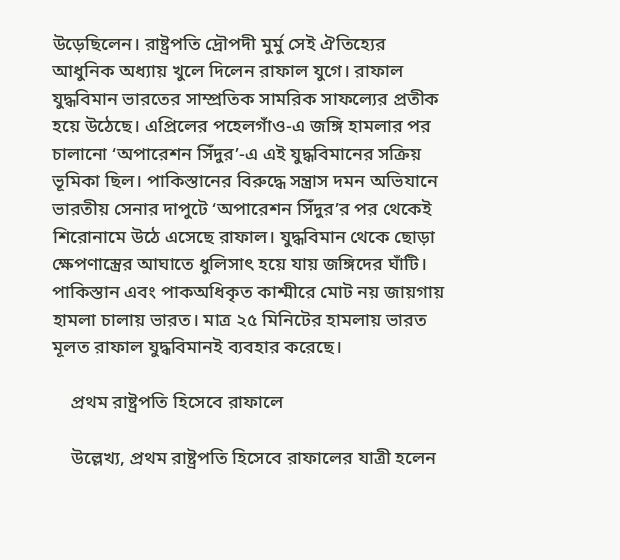উড়েছিলেন। রাষ্ট্রপতি দ্রৌপদী মুর্মু সেই ঐতিহ্যের আধুনিক অধ্যায় খুলে দিলেন রাফাল যুগে। রাফাল যুদ্ধবিমান ভারতের সাম্প্রতিক সামরিক সাফল্যের প্রতীক হয়ে উঠেছে। এপ্রিলের পহেলগাঁও-এ জঙ্গি হামলার পর চালানো ‘অপারেশন সিঁদুর’-এ এই যুদ্ধবিমানের সক্রিয় ভূমিকা ছিল। পাকিস্তানের বিরুদ্ধে সন্ত্রাস দমন অভিযানে ভারতীয় সেনার দাপুটে ‘অপারেশন সিঁদুর’র পর থেকেই শিরোনামে উঠে এসেছে রাফাল। যুদ্ধবিমান থেকে ছোড়া ক্ষেপণাস্ত্রের আঘাতে ধুলিসাৎ হয়ে যায় জঙ্গিদের ঘাঁটি। পাকিস্তান এবং পাকঅধিকৃত কাশ্মীরে মোট নয় জায়গায় হামলা চালায় ভারত। মাত্র ২৫ মিনিটের হামলায় ভারত মূলত রাফাল যুদ্ধবিমানই ব্যবহার করেছে।

    প্রথম রাষ্ট্রপতি হিসেবে রাফালে

    উল্লেখ্য, প্রথম রাষ্ট্রপতি হিসেবে রাফালের যাত্রী হলেন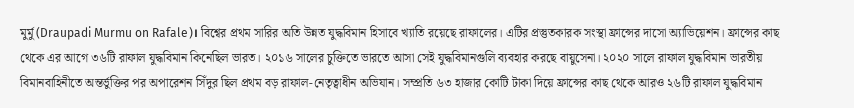মুর্মু (Draupadi Murmu on Rafale)। বিশ্বের প্রথম সারির অতি উন্নত যুদ্ধবিমান হিসাবে খ্যাতি রয়েছে রাফালের। এটির প্রস্তুতকারক সংস্থা ফ্রান্সের দাসো অ্যাভিয়েশন। ফ্রান্সের কাছ থেকে এর আগে ৩৬টি রাফাল যুদ্ধবিমান কিনেছিল ভারত। ২০১৬ সালের চুক্তিতে ভারতে আসা সেই যুদ্ধবিমানগুলি ব্যবহার করছে বায়ুসেনা। ২০২০ সালে রাফাল যুদ্ধবিমান ভারতীয় বিমানবাহিনীতে অন্তর্ভুক্তির পর অপারেশন সিঁদুর ছিল প্রথম বড় রাফাল-নেতৃত্বাধীন অভিযান। সম্প্রতি ৬৩ হাজার কোটি টাকা দিয়ে ফ্রান্সের কাছ থেকে আরও ২৬টি রাফাল যুদ্ধবিমান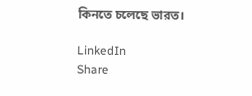কিনতে চলেছে ভারত।

LinkedIn
Share